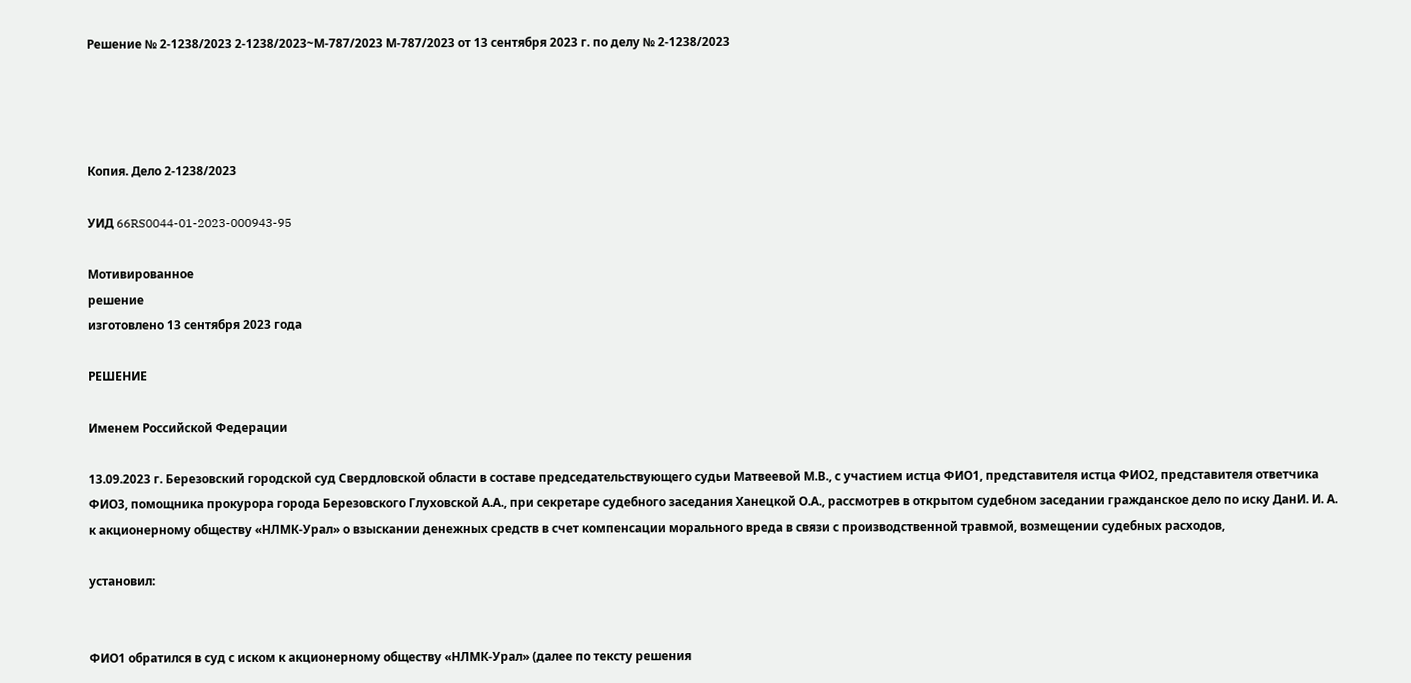Решение № 2-1238/2023 2-1238/2023~М-787/2023 М-787/2023 от 13 сентября 2023 г. по делу № 2-1238/2023




Копия. Дело 2-1238/2023

УИД 66RS0044-01-2023-000943-95

Мотивированное
решение
изготовлено 13 сентября 2023 года

РЕШЕНИЕ

Именем Российской Федерации

13.09.2023 г. Березовский городской суд Свердловской области в составе председательствующего судьи Матвеевой М.В., с участием истца ФИО1, представителя истца ФИО2, представителя ответчика ФИО3, помощника прокурора города Березовского Глуховской А.А., при секретаре судебного заседания Ханецкой О.А., рассмотрев в открытом судебном заседании гражданское дело по иску ДанИ. И. А. к акционерному обществу «НЛМК-Урал» о взыскании денежных средств в счет компенсации морального вреда в связи с производственной травмой, возмещении судебных расходов,

установил:


ФИО1 обратился в суд с иском к акционерному обществу «НЛМК-Урал» (далее по тексту решения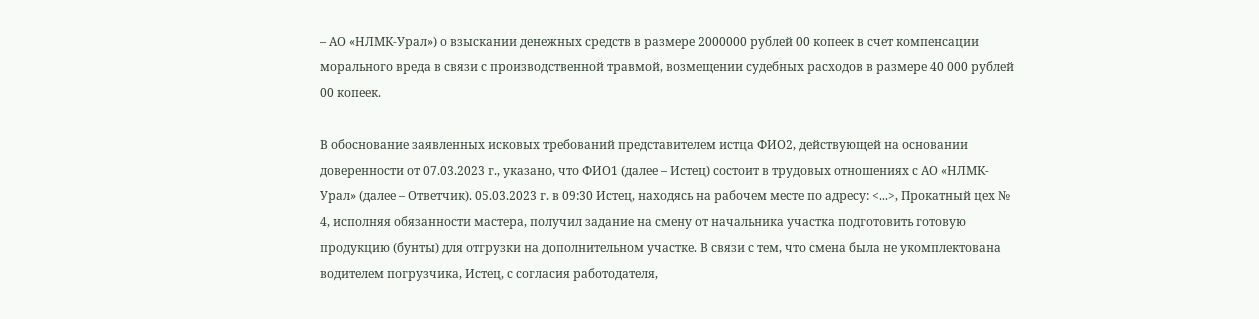– АО «НЛМК-Урал») о взыскании денежных средств в размере 2000000 рублей 00 копеек в счет компенсации морального вреда в связи с производственной травмой, возмещении судебных расходов в размере 40 000 рублей 00 копеек.

В обоснование заявленных исковых требований представителем истца ФИО2, действующей на основании доверенности от 07.03.2023 г., указано, что ФИО1 (далее – Истец) состоит в трудовых отношениях с АО «НЛМК-Урал» (далее – Ответчик). 05.03.2023 г. в 09:30 Истец, находясь на рабочем месте по адресу: <...>, Прокатный цех № 4, исполняя обязанности мастера, получил задание на смену от начальника участка подготовить готовую продукцию (бунты) для отгрузки на дополнительном участке. В связи с тем, что смена была не укомплектована водителем погрузчика, Истец, с согласия работодателя,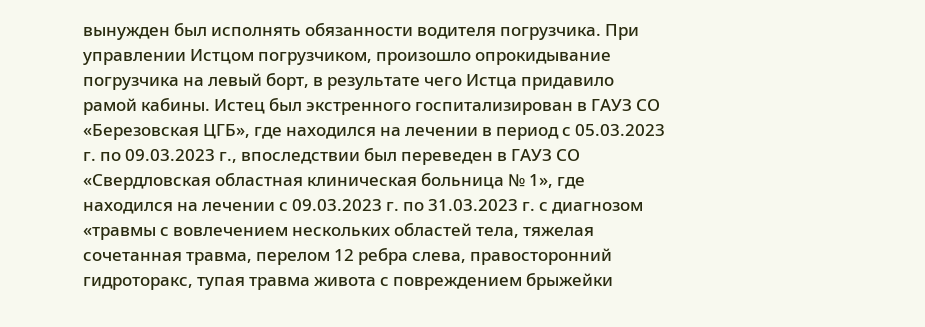вынужден был исполнять обязанности водителя погрузчика. При управлении Истцом погрузчиком, произошло опрокидывание погрузчика на левый борт, в результате чего Истца придавило рамой кабины. Истец был экстренного госпитализирован в ГАУЗ СО «Березовская ЦГБ», где находился на лечении в период с 05.03.2023 г. по 09.03.2023 г., впоследствии был переведен в ГАУЗ СО «Свердловская областная клиническая больница № 1», где находился на лечении с 09.03.2023 г. по 31.03.2023 г. с диагнозом «травмы с вовлечением нескольких областей тела, тяжелая сочетанная травма, перелом 12 ребра слева, правосторонний гидроторакс, тупая травма живота с повреждением брыжейки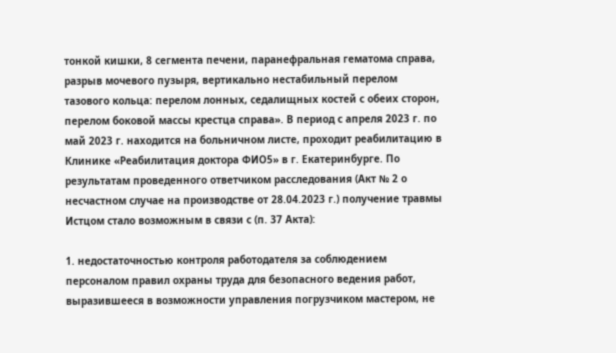тонкой кишки, 8 сегмента печени, паранефральная гематома справа, разрыв мочевого пузыря, вертикально нестабильный перелом тазового кольца: перелом лонных, седалищных костей с обеих сторон, перелом боковой массы крестца справа». В период с апреля 2023 г. по май 2023 г. находится на больничном листе, проходит реабилитацию в Клинике «Реабилитация доктора ФИО5» в г. Екатеринбурге. По результатам проведенного ответчиком расследования (Акт № 2 о несчастном случае на производстве от 28.04.2023 г.) получение травмы Истцом стало возможным в связи с (п. 37 Акта):

1. недостаточностью контроля работодателя за соблюдением персоналом правил охраны труда для безопасного ведения работ, выразившееся в возможности управления погрузчиком мастером, не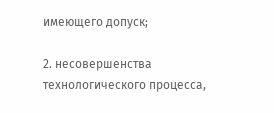имеющего допуск;

2. несовершенства технологического процесса,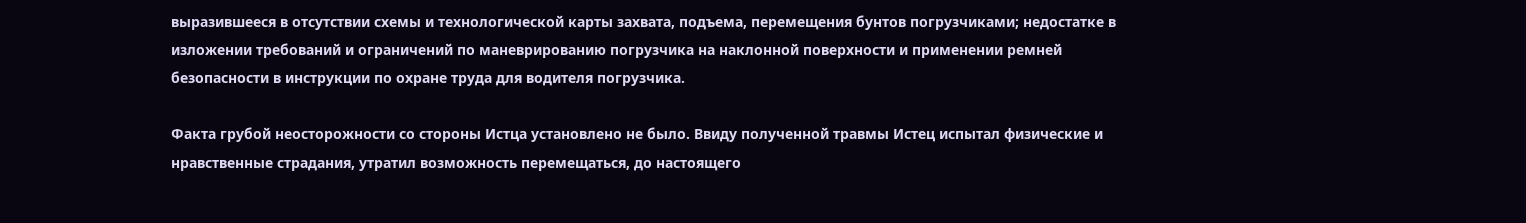выразившееся в отсутствии схемы и технологической карты захвата, подъема, перемещения бунтов погрузчиками; недостатке в изложении требований и ограничений по маневрированию погрузчика на наклонной поверхности и применении ремней безопасности в инструкции по охране труда для водителя погрузчика.

Факта грубой неосторожности со стороны Истца установлено не было. Ввиду полученной травмы Истец испытал физические и нравственные страдания, утратил возможность перемещаться, до настоящего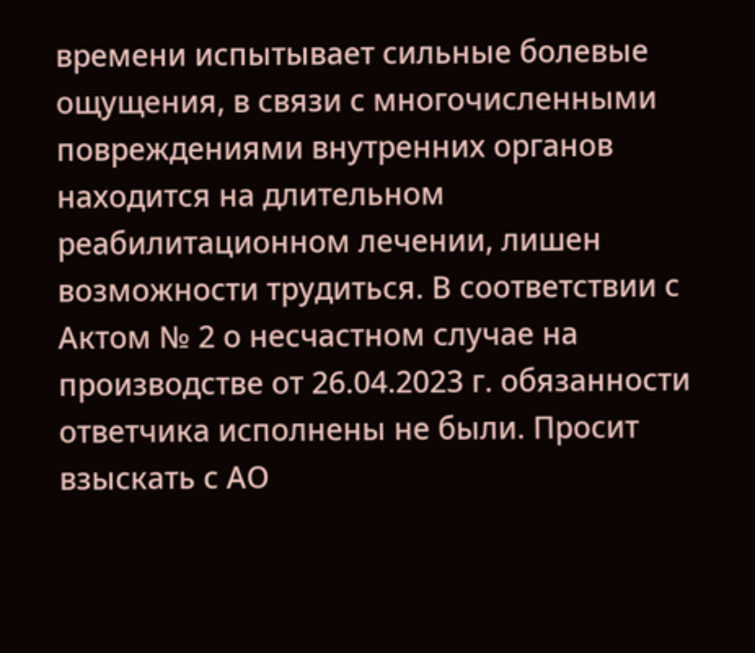времени испытывает сильные болевые ощущения, в связи с многочисленными повреждениями внутренних органов находится на длительном реабилитационном лечении, лишен возможности трудиться. В соответствии с Актом № 2 о несчастном случае на производстве от 26.04.2023 г. обязанности ответчика исполнены не были. Просит взыскать с АО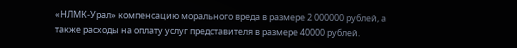«НЛМК-Урал» компенсацию морального вреда в размере 2 000000 рублей, а также расходы на оплату услуг представителя в размере 40000 рублей.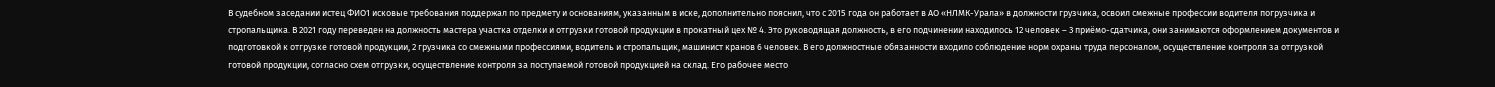В судебном заседании истец ФИО1 исковые требования поддержал по предмету и основаниям, указанным в иске, дополнительно пояснил, что с 2015 года он работает в АО «НЛМК-Урала» в должности грузчика, освоил смежные профессии водителя погрузчика и стропальщика. В 2021 году переведен на должность мастера участка отделки и отгрузки готовой продукции в прокатный цех № 4. Это руководящая должность, в его подчинении находилось 12 человек – 3 приёмо-сдатчика, они занимаются оформлением документов и подготовкой к отгрузке готовой продукции, 2 грузчика со смежными профессиями, водитель и стропальщик, машинист кранов 6 человек. В его должностные обязанности входило соблюдение норм охраны труда персоналом, осуществление контроля за отгрузкой готовой продукции, согласно схем отгрузки, осуществление контроля за поступаемой готовой продукцией на склад. Его рабочее место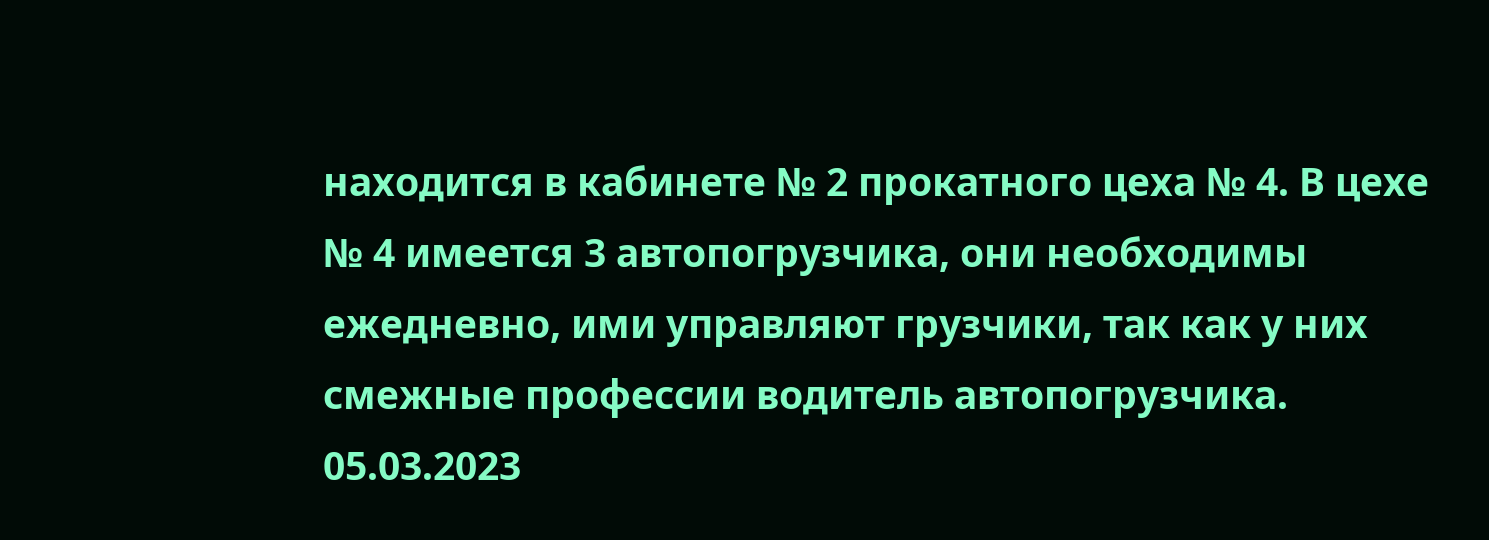находится в кабинете № 2 прокатного цеха № 4. В цехе № 4 имеется 3 автопогрузчика, они необходимы ежедневно, ими управляют грузчики, так как у них смежные профессии водитель автопогрузчика. 05.03.2023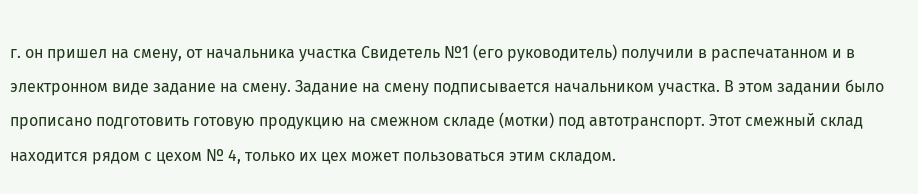г. он пришел на смену, от начальника участка Свидетель №1 (его руководитель) получили в распечатанном и в электронном виде задание на смену. Задание на смену подписывается начальником участка. В этом задании было прописано подготовить готовую продукцию на смежном складе (мотки) под автотранспорт. Этот смежный склад находится рядом с цехом № 4, только их цех может пользоваться этим складом.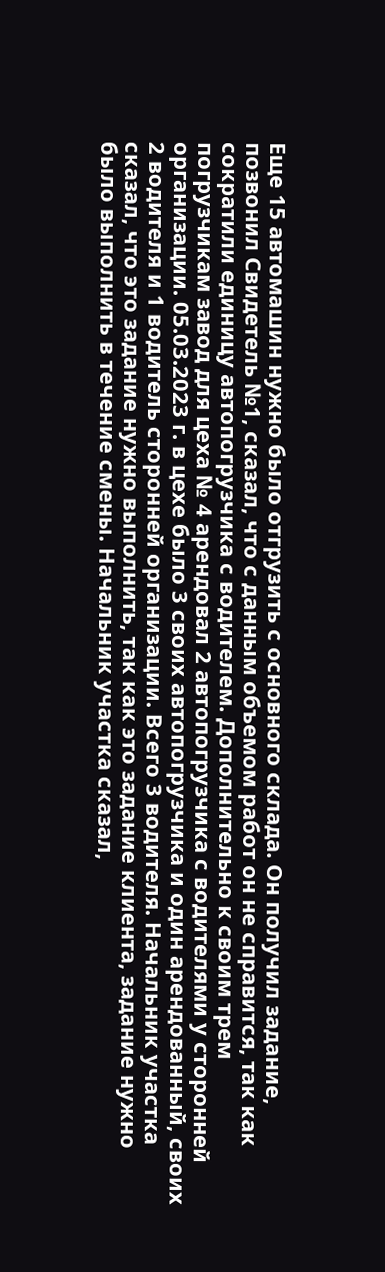Еще 15 автомашин нужно было отгрузить с основного склада. Он получил задание, позвонил Свидетель №1, сказал, что с данным объемом работ он не справится, так как сократили единицу автопогрузчика с водителем. Дополнительно к своим трем погрузчикам завод для цеха № 4 арендовал 2 автопогрузчика с водителями у сторонней организации. 05.03.2023 г. в цехе было 3 своих автопогрузчика и один арендованный, своих 2 водителя и 1 водитель сторонней организации. Всего 3 водителя. Начальник участка сказал, что это задание нужно выполнить, так как это задание клиента, задание нужно было выполнить в течение смены. Начальник участка сказал,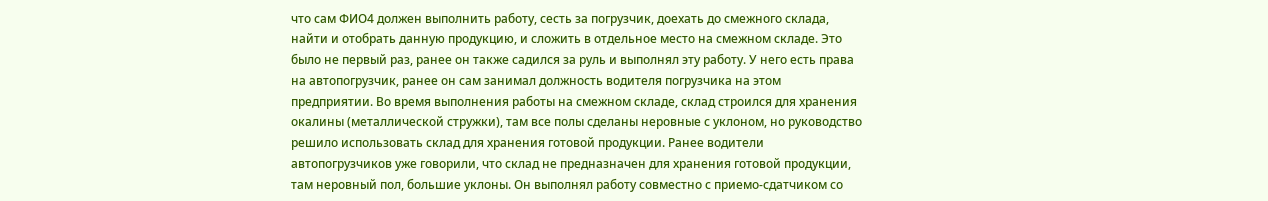что сам ФИО4 должен выполнить работу, сесть за погрузчик, доехать до смежного склада, найти и отобрать данную продукцию, и сложить в отдельное место на смежном складе. Это было не первый раз, ранее он также садился за руль и выполнял эту работу. У него есть права на автопогрузчик, ранее он сам занимал должность водителя погрузчика на этом предприятии. Во время выполнения работы на смежном складе, склад строился для хранения окалины (металлической стружки), там все полы сделаны неровные с уклоном, но руководство решило использовать склад для хранения готовой продукции. Ранее водители автопогрузчиков уже говорили, что склад не предназначен для хранения готовой продукции, там неровный пол, большие уклоны. Он выполнял работу совместно с приемо-сдатчиком со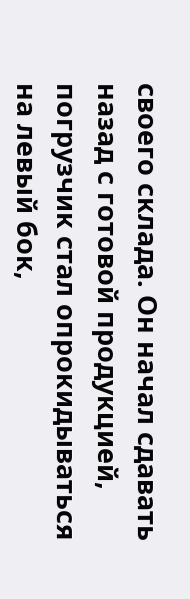своего склада. Он начал сдавать назад с готовой продукцией, погрузчик стал опрокидываться на левый бок,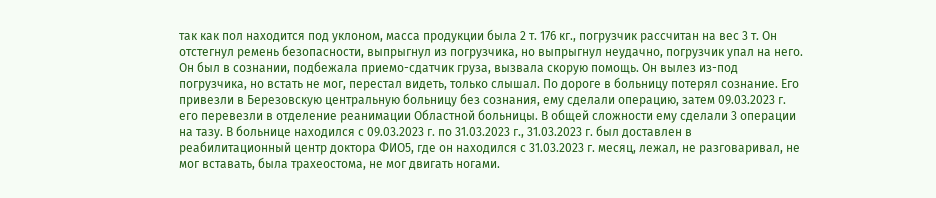так как пол находится под уклоном, масса продукции была 2 т. 176 кг., погрузчик рассчитан на вес 3 т. Он отстегнул ремень безопасности, выпрыгнул из погрузчика, но выпрыгнул неудачно, погрузчик упал на него. Он был в сознании, подбежала приемо-сдатчик груза, вызвала скорую помощь. Он вылез из-под погрузчика, но встать не мог, перестал видеть, только слышал. По дороге в больницу потерял сознание. Его привезли в Березовскую центральную больницу без сознания, ему сделали операцию, затем 09.03.2023 г. его перевезли в отделение реанимации Областной больницы. В общей сложности ему сделали 3 операции на тазу. В больнице находился с 09.03.2023 г. по 31.03.2023 г., 31.03.2023 г. был доставлен в реабилитационный центр доктора ФИО5, где он находился с 31.03.2023 г. месяц, лежал, не разговаривал, не мог вставать, была трахеостома, не мог двигать ногами.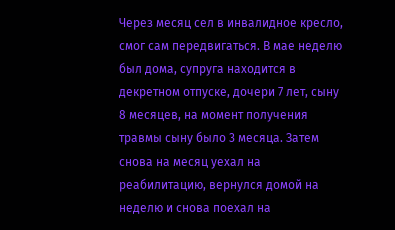Через месяц сел в инвалидное кресло, смог сам передвигаться. В мае неделю был дома, супруга находится в декретном отпуске, дочери 7 лет, сыну 8 месяцев, на момент получения травмы сыну было 3 месяца. Затем снова на месяц уехал на реабилитацию, вернулся домой на неделю и снова поехал на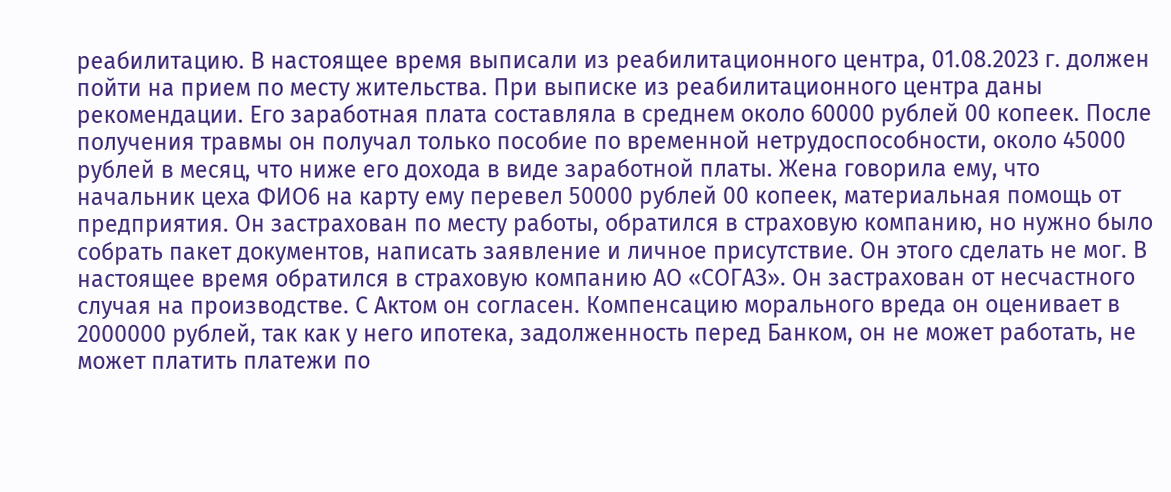реабилитацию. В настоящее время выписали из реабилитационного центра, 01.08.2023 г. должен пойти на прием по месту жительства. При выписке из реабилитационного центра даны рекомендации. Его заработная плата составляла в среднем около 60000 рублей 00 копеек. После получения травмы он получал только пособие по временной нетрудоспособности, около 45000 рублей в месяц, что ниже его дохода в виде заработной платы. Жена говорила ему, что начальник цеха ФИО6 на карту ему перевел 50000 рублей 00 копеек, материальная помощь от предприятия. Он застрахован по месту работы, обратился в страховую компанию, но нужно было собрать пакет документов, написать заявление и личное присутствие. Он этого сделать не мог. В настоящее время обратился в страховую компанию АО «СОГАЗ». Он застрахован от несчастного случая на производстве. С Актом он согласен. Компенсацию морального вреда он оценивает в 2000000 рублей, так как у него ипотека, задолженность перед Банком, он не может работать, не может платить платежи по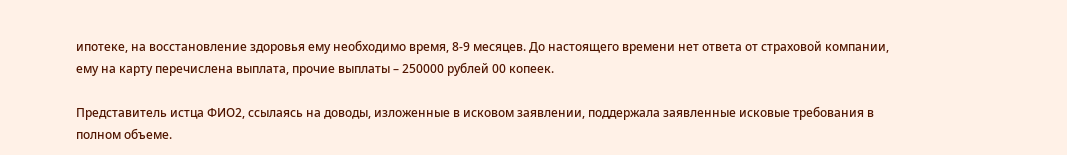ипотеке, на восстановление здоровья ему необходимо время, 8-9 месяцев. До настоящего времени нет ответа от страховой компании, ему на карту перечислена выплата, прочие выплаты – 250000 рублей 00 копеек.

Представитель истца ФИО2, ссылаясь на доводы, изложенные в исковом заявлении, поддержала заявленные исковые требования в полном объеме.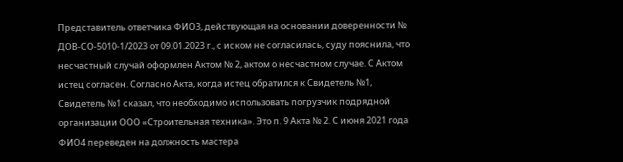Представитель ответчика ФИО3, действующая на основании доверенности № ДОВ-СО-5010-1/2023 от 09.01.2023 г., с иском не согласилась, суду пояснила, что несчастный случай оформлен Актом № 2, актом о несчастном случае. С Актом истец согласен. Согласно Акта, когда истец обратился к Свидетель №1, Свидетель №1 сказал, что необходимо использовать погрузчик подрядной организации ООО «Строительная техника». Это п. 9 Акта № 2. С июня 2021 года ФИО4 переведен на должность мастера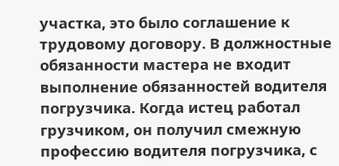участка, это было соглашение к трудовому договору. В должностные обязанности мастера не входит выполнение обязанностей водителя погрузчика. Когда истец работал грузчиком, он получил смежную профессию водителя погрузчика, с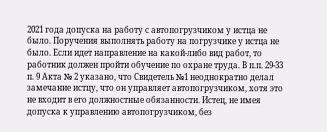2021 года допуска на работу с автопогрузчиком у истца не было. Поручения выполнять работу на погрузчике у истца не было. Если идет направление на какой-либо вид работ, то работник должен пройти обучение по охране труда. В п.п. 29-33 п. 9 Акта № 2 указано, что Свидетель №1 неоднократно делал замечание истцу, что он управляет автопогрузчиком, хотя это не входит в его должностные обязанности. Истец, не имея допуска к управлению автопогрузчиком, без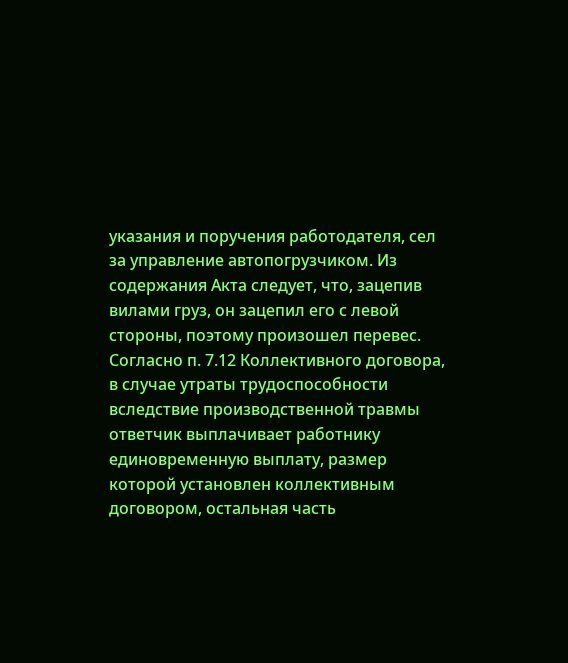указания и поручения работодателя, сел за управление автопогрузчиком. Из содержания Акта следует, что, зацепив вилами груз, он зацепил его с левой стороны, поэтому произошел перевес. Согласно п. 7.12 Коллективного договора, в случае утраты трудоспособности вследствие производственной травмы ответчик выплачивает работнику единовременную выплату, размер которой установлен коллективным договором, остальная часть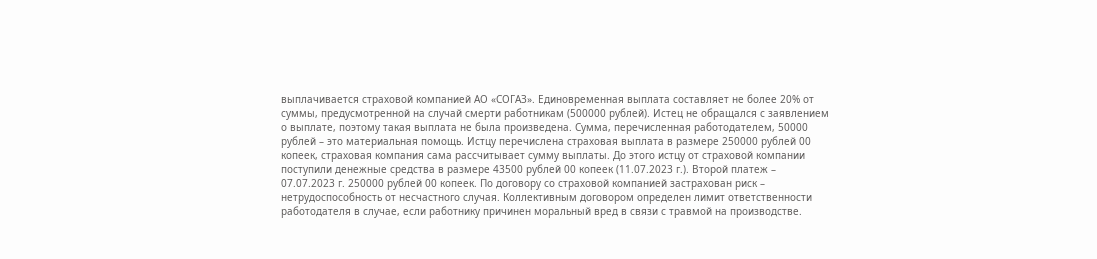выплачивается страховой компанией АО «СОГАЗ». Единовременная выплата составляет не более 20% от суммы, предусмотренной на случай смерти работникам (500000 рублей). Истец не обращался с заявлением о выплате, поэтому такая выплата не была произведена. Сумма, перечисленная работодателем, 50000 рублей – это материальная помощь. Истцу перечислена страховая выплата в размере 250000 рублей 00 копеек, страховая компания сама рассчитывает сумму выплаты. До этого истцу от страховой компании поступили денежные средства в размере 43500 рублей 00 копеек (11.07.2023 г.). Второй платеж – 07.07.2023 г. 250000 рублей 00 копеек. По договору со страховой компанией застрахован риск – нетрудоспособность от несчастного случая. Коллективным договором определен лимит ответственности работодателя в случае, если работнику причинен моральный вред в связи с травмой на производстве.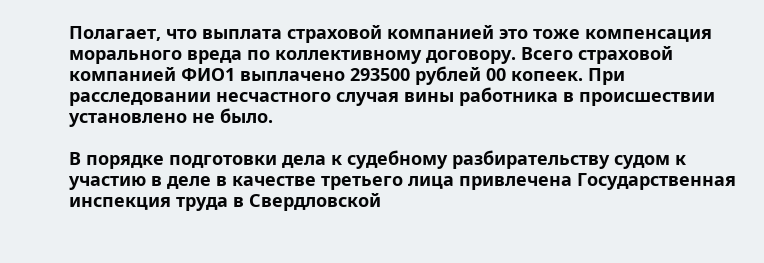Полагает, что выплата страховой компанией это тоже компенсация морального вреда по коллективному договору. Всего страховой компанией ФИО1 выплачено 293500 рублей 00 копеек. При расследовании несчастного случая вины работника в происшествии установлено не было.

В порядке подготовки дела к судебному разбирательству судом к участию в деле в качестве третьего лица привлечена Государственная инспекция труда в Свердловской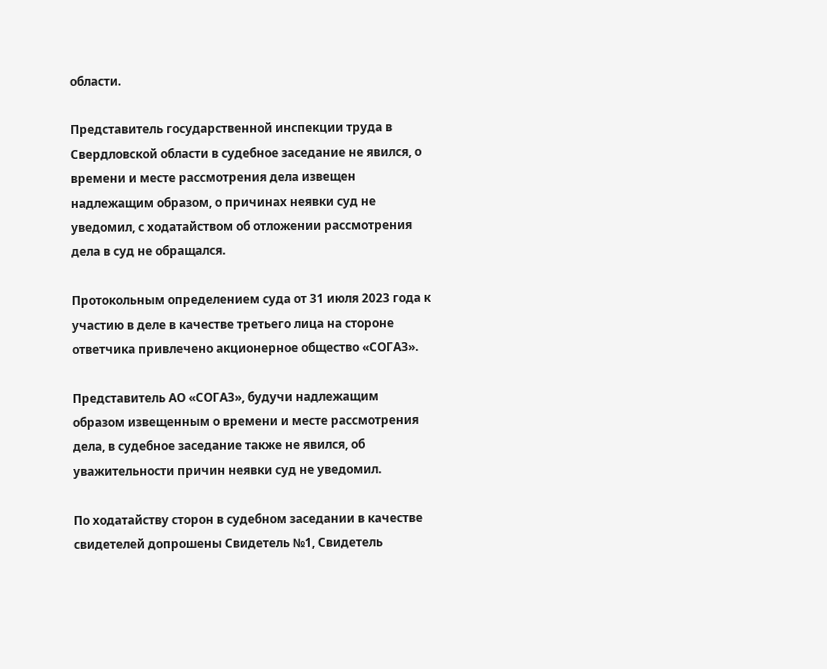области.

Представитель государственной инспекции труда в Свердловской области в судебное заседание не явился, о времени и месте рассмотрения дела извещен надлежащим образом, о причинах неявки суд не уведомил, с ходатайством об отложении рассмотрения дела в суд не обращался.

Протокольным определением суда от 31 июля 2023 года к участию в деле в качестве третьего лица на стороне ответчика привлечено акционерное общество «СОГАЗ».

Представитель АО «СОГАЗ», будучи надлежащим образом извещенным о времени и месте рассмотрения дела, в судебное заседание также не явился, об уважительности причин неявки суд не уведомил.

По ходатайству сторон в судебном заседании в качестве свидетелей допрошены Свидетель №1, Свидетель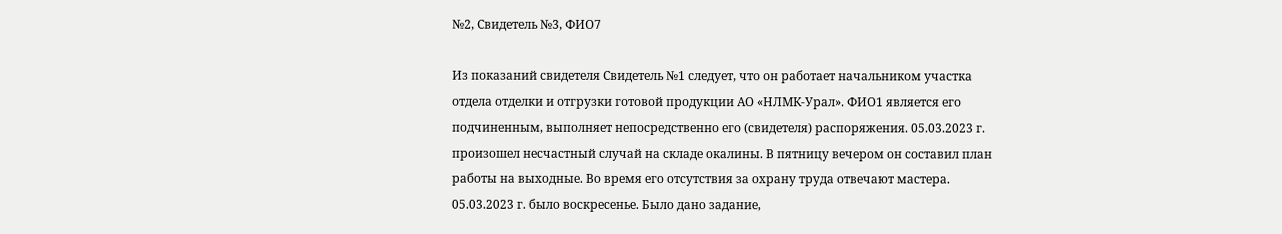№2, Свидетель №3, ФИО7

Из показаний свидетеля Свидетель №1 следует, что он работает начальником участка отдела отделки и отгрузки готовой продукции АО «НЛМК-Урал». ФИО1 является его подчиненным, выполняет непосредственно его (свидетеля) распоряжения. 05.03.2023 г. произошел несчастный случай на складе окалины. В пятницу вечером он составил план работы на выходные. Во время его отсутствия за охрану труда отвечают мастера. 05.03.2023 г. было воскресенье. Было дано задание,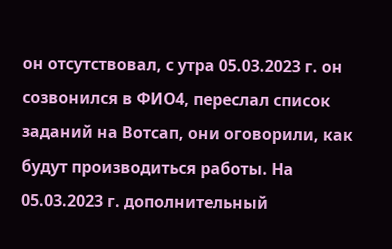он отсутствовал, с утра 05.03.2023 г. он созвонился в ФИО4, переслал список заданий на Вотсап, они оговорили, как будут производиться работы. На 05.03.2023 г. дополнительный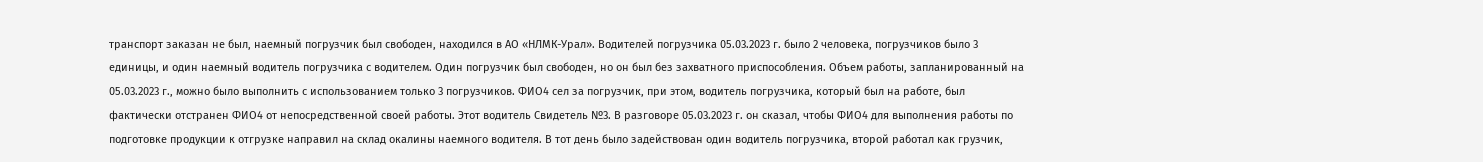транспорт заказан не был, наемный погрузчик был свободен, находился в АО «НЛМК-Урал». Водителей погрузчика 05.03.2023 г. было 2 человека, погрузчиков было 3 единицы, и один наемный водитель погрузчика с водителем. Один погрузчик был свободен, но он был без захватного приспособления. Объем работы, запланированный на 05.03.2023 г., можно было выполнить с использованием только 3 погрузчиков. ФИО4 сел за погрузчик, при этом, водитель погрузчика, который был на работе, был фактически отстранен ФИО4 от непосредственной своей работы. Этот водитель Свидетель №3. В разговоре 05.03.2023 г. он сказал, чтобы ФИО4 для выполнения работы по подготовке продукции к отгрузке направил на склад окалины наемного водителя. В тот день было задействован один водитель погрузчика, второй работал как грузчик,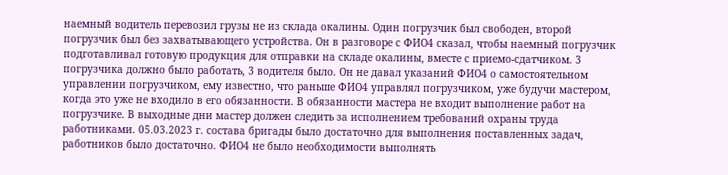наемный водитель перевозил грузы не из склада окалины. Один погрузчик был свободен, второй погрузчик был без захватывающего устройства. Он в разговоре с ФИО4 сказал, чтобы наемный погрузчик подготавливал готовую продукция для отправки на складе окалины, вместе с приемо-сдатчиком. 3 погрузчика должно было работать, 3 водителя было. Он не давал указаний ФИО4 о самостоятельном управлении погрузчиком, ему известно, что раньше ФИО4 управлял погрузчиком, уже будучи мастером, когда это уже не входило в его обязанности. В обязанности мастера не входит выполнение работ на погрузчике. В выходные дни мастер должен следить за исполнением требований охраны труда работниками. 05.03.2023 г. состава бригады было достаточно для выполнения поставленных задач, работников было достаточно. ФИО4 не было необходимости выполнять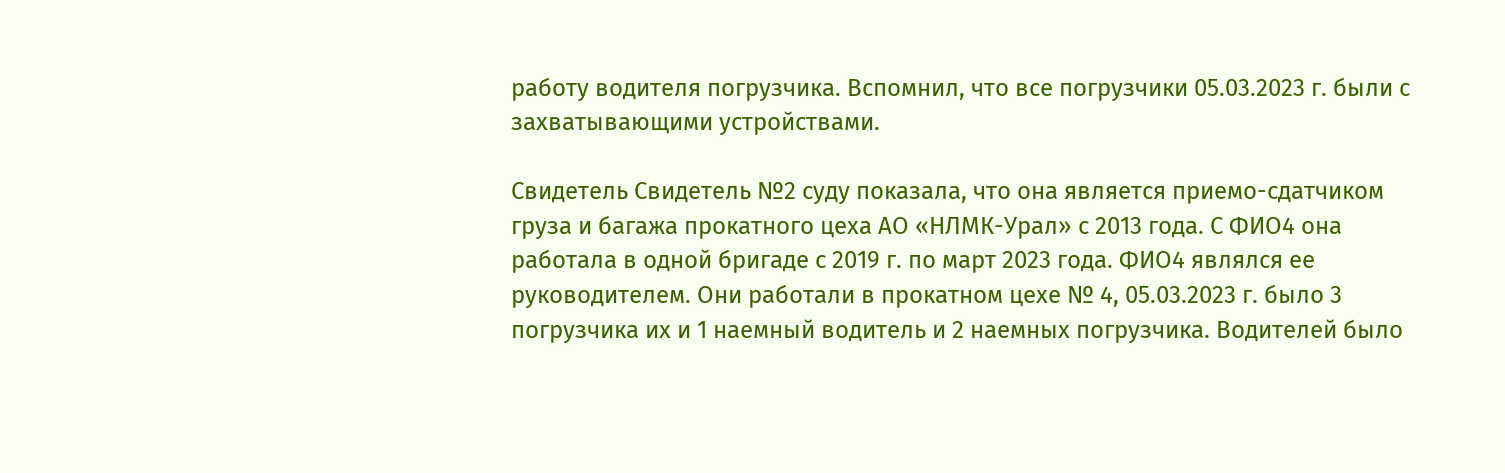работу водителя погрузчика. Вспомнил, что все погрузчики 05.03.2023 г. были с захватывающими устройствами.

Свидетель Свидетель №2 суду показала, что она является приемо-сдатчиком груза и багажа прокатного цеха АО «НЛМК-Урал» с 2013 года. С ФИО4 она работала в одной бригаде с 2019 г. по март 2023 года. ФИО4 являлся ее руководителем. Они работали в прокатном цехе № 4, 05.03.2023 г. было 3 погрузчика их и 1 наемный водитель и 2 наемных погрузчика. Водителей было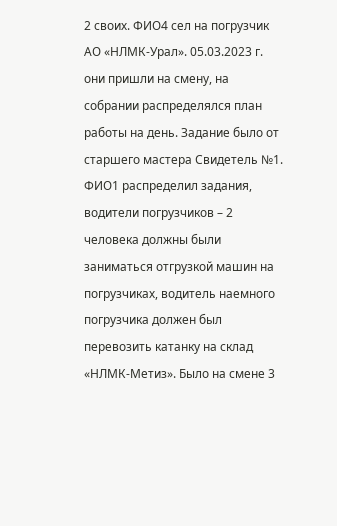2 своих. ФИО4 сел на погрузчик АО «НЛМК-Урал». 05.03.2023 г. они пришли на смену, на собрании распределялся план работы на день. Задание было от старшего мастера Свидетель №1. ФИО1 распределил задания, водители погрузчиков – 2 человека должны были заниматься отгрузкой машин на погрузчиках, водитель наемного погрузчика должен был перевозить катанку на склад «НЛМК-Метиз». Было на смене 3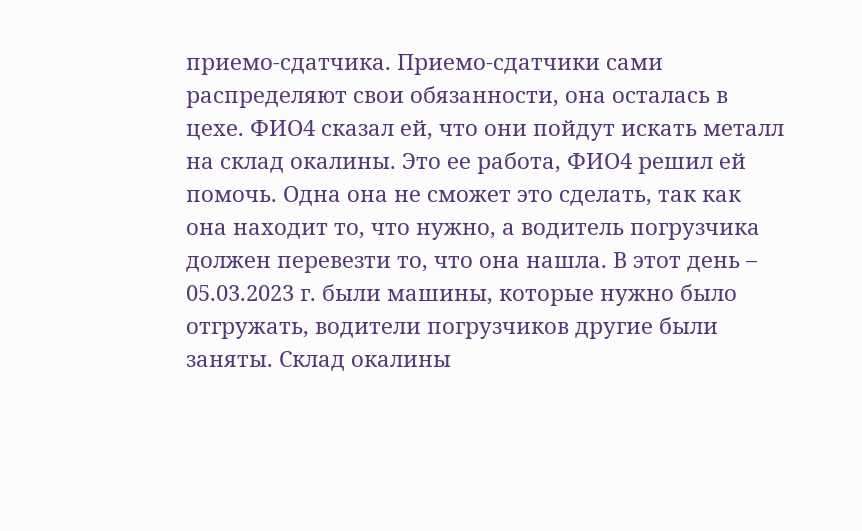приемо-сдатчика. Приемо-сдатчики сами распределяют свои обязанности, она осталась в цехе. ФИО4 сказал ей, что они пойдут искать металл на склад окалины. Это ее работа, ФИО4 решил ей помочь. Одна она не сможет это сделать, так как она находит то, что нужно, а водитель погрузчика должен перевезти то, что она нашла. В этот день – 05.03.2023 г. были машины, которые нужно было отгружать, водители погрузчиков другие были заняты. Склад окалины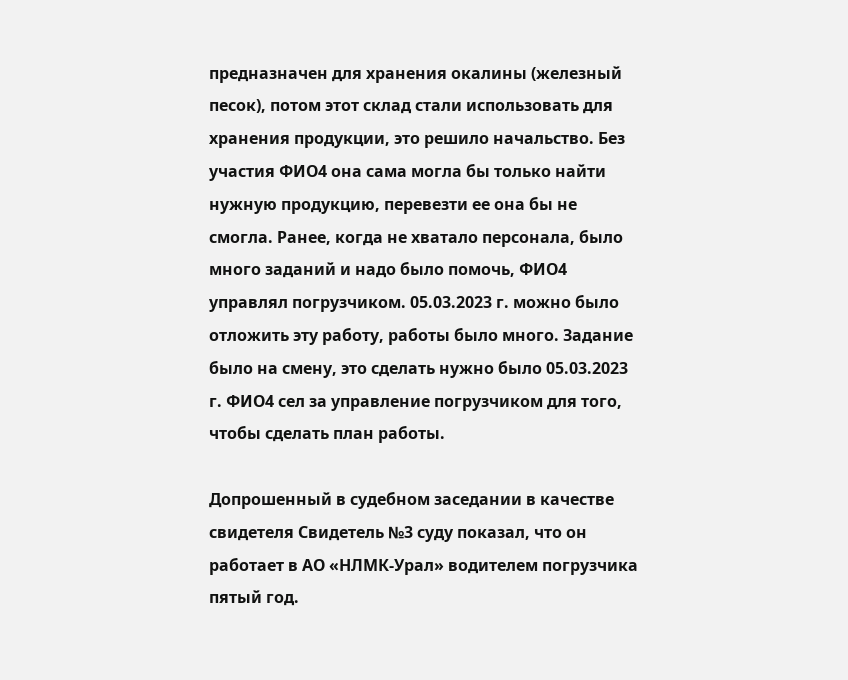предназначен для хранения окалины (железный песок), потом этот склад стали использовать для хранения продукции, это решило начальство. Без участия ФИО4 она сама могла бы только найти нужную продукцию, перевезти ее она бы не смогла. Ранее, когда не хватало персонала, было много заданий и надо было помочь, ФИО4 управлял погрузчиком. 05.03.2023 г. можно было отложить эту работу, работы было много. Задание было на смену, это сделать нужно было 05.03.2023 г. ФИО4 сел за управление погрузчиком для того, чтобы сделать план работы.

Допрошенный в судебном заседании в качестве свидетеля Свидетель №3 суду показал, что он работает в АО «НЛМК-Урал» водителем погрузчика пятый год.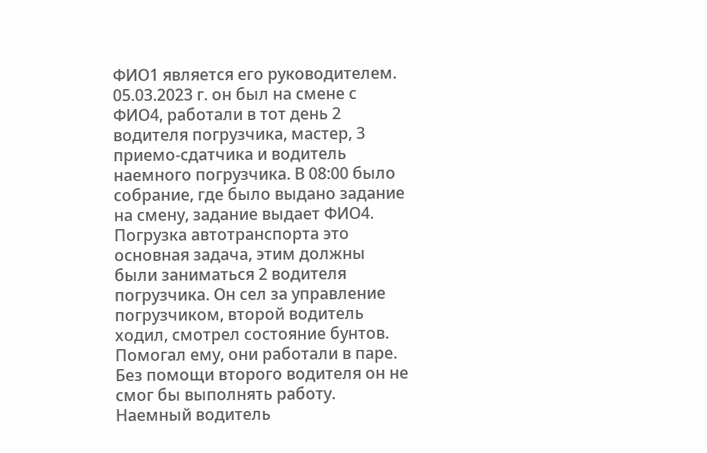ФИО1 является его руководителем. 05.03.2023 г. он был на смене с ФИО4, работали в тот день 2 водителя погрузчика, мастер, 3 приемо-сдатчика и водитель наемного погрузчика. В 08:00 было собрание, где было выдано задание на смену, задание выдает ФИО4. Погрузка автотранспорта это основная задача, этим должны были заниматься 2 водителя погрузчика. Он сел за управление погрузчиком, второй водитель ходил, смотрел состояние бунтов. Помогал ему, они работали в паре. Без помощи второго водителя он не смог бы выполнять работу. Наемный водитель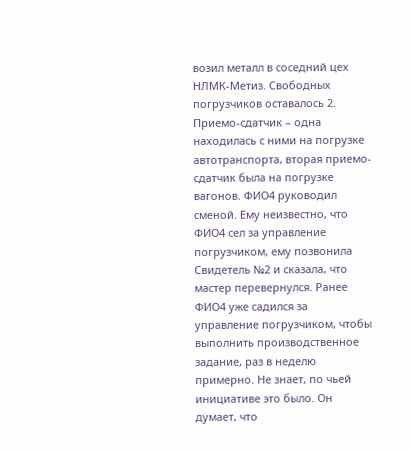возил металл в соседний цех НЛМК-Метиз. Свободных погрузчиков оставалось 2. Приемо-сдатчик – одна находилась с ними на погрузке автотранспорта, вторая приемо-сдатчик была на погрузке вагонов. ФИО4 руководил сменой. Ему неизвестно, что ФИО4 сел за управление погрузчиком, ему позвонила Свидетель №2 и сказала, что мастер перевернулся. Ранее ФИО4 уже садился за управление погрузчиком, чтобы выполнить производственное задание, раз в неделю примерно. Не знает, по чьей инициативе это было. Он думает, что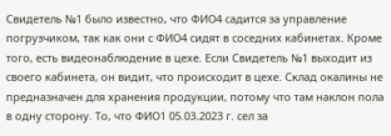Свидетель №1 было известно, что ФИО4 садится за управление погрузчиком, так как они с ФИО4 сидят в соседних кабинетах. Кроме того, есть видеонаблюдение в цехе. Если Свидетель №1 выходит из своего кабинета, он видит, что происходит в цехе. Склад окалины не предназначен для хранения продукции, потому что там наклон пола в одну сторону. То, что ФИО1 05.03.2023 г. сел за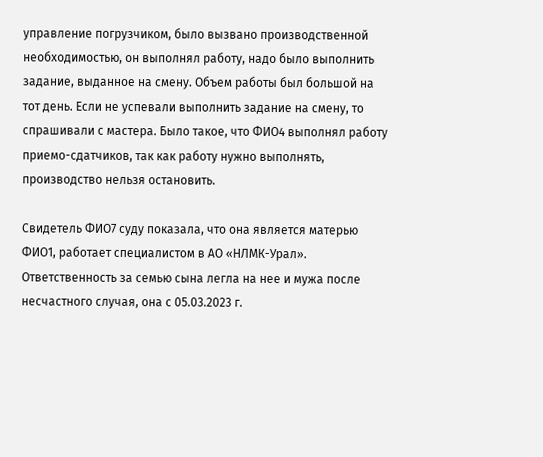управление погрузчиком, было вызвано производственной необходимостью, он выполнял работу, надо было выполнить задание, выданное на смену. Объем работы был большой на тот день. Если не успевали выполнить задание на смену, то спрашивали с мастера. Было такое, что ФИО4 выполнял работу приемо-сдатчиков, так как работу нужно выполнять, производство нельзя остановить.

Свидетель ФИО7 суду показала, что она является матерью ФИО1, работает специалистом в АО «НЛМК-Урал». Ответственность за семью сына легла на нее и мужа после несчастного случая, она с 05.03.2023 г.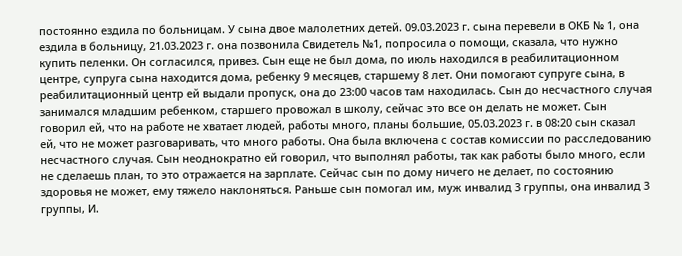постоянно ездила по больницам. У сына двое малолетних детей. 09.03.2023 г. сына перевели в ОКБ № 1, она ездила в больницу, 21.03.2023 г. она позвонила Свидетель №1, попросила о помощи, сказала, что нужно купить пеленки. Он согласился, привез. Сын еще не был дома, по июль находился в реабилитационном центре, супруга сына находится дома, ребенку 9 месяцев, старшему 8 лет. Они помогают супруге сына, в реабилитационный центр ей выдали пропуск, она до 23:00 часов там находилась. Сын до несчастного случая занимался младшим ребенком, старшего провожал в школу, сейчас это все он делать не может. Сын говорил ей, что на работе не хватает людей, работы много, планы большие, 05.03.2023 г. в 08:20 сын сказал ей, что не может разговаривать, что много работы. Она была включена с состав комиссии по расследованию несчастного случая. Сын неоднократно ей говорил, что выполнял работы, так как работы было много, если не сделаешь план, то это отражается на зарплате. Сейчас сын по дому ничего не делает, по состоянию здоровья не может, ему тяжело наклоняться. Раньше сын помогал им, муж инвалид 3 группы, она инвалид 3 группы, И.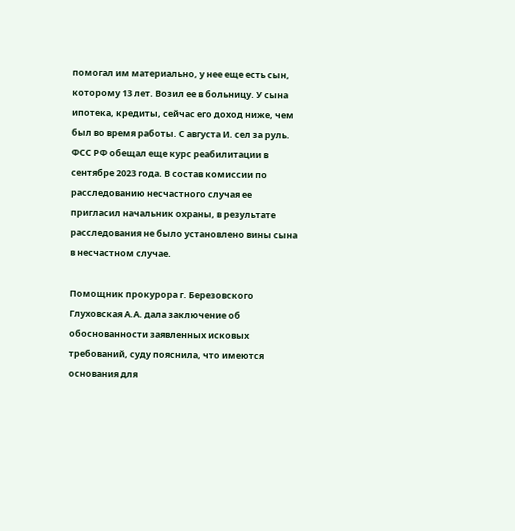помогал им материально, у нее еще есть сын, которому 13 лет. Возил ее в больницу. У сына ипотека, кредиты, сейчас его доход ниже, чем был во время работы. С августа И. сел за руль. ФСС РФ обещал еще курс реабилитации в сентябре 2023 года. В состав комиссии по расследованию несчастного случая ее пригласил начальник охраны, в результате расследования не было установлено вины сына в несчастном случае.

Помощник прокурора г. Березовского Глуховская А.А. дала заключение об обоснованности заявленных исковых требований, суду пояснила, что имеются основания для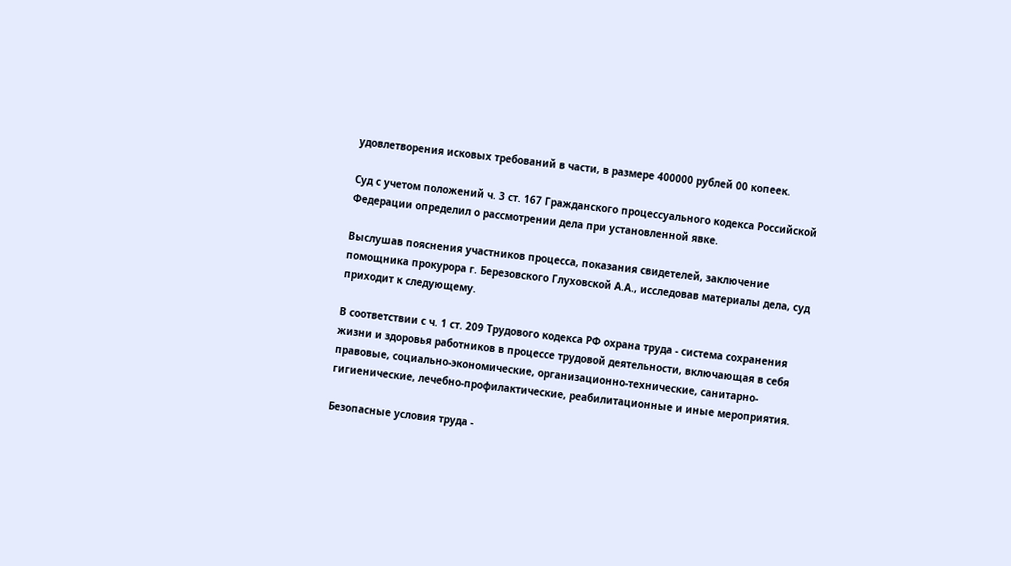удовлетворения исковых требований в части, в размере 400000 рублей 00 копеек.

Суд с учетом положений ч. 3 ст. 167 Гражданского процессуального кодекса Российской Федерации определил о рассмотрении дела при установленной явке.

Выслушав пояснения участников процесса, показания свидетелей, заключение помощника прокурора г. Березовского Глуховской А.А., исследовав материалы дела, суд приходит к следующему.

В соответствии с ч. 1 ст. 209 Трудового кодекса РФ охрана труда - система сохранения жизни и здоровья работников в процессе трудовой деятельности, включающая в себя правовые, социально-экономические, организационно-технические, санитарно-гигиенические, лечебно-профилактические, реабилитационные и иные мероприятия.

Безопасные условия труда -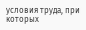условия труда, при которых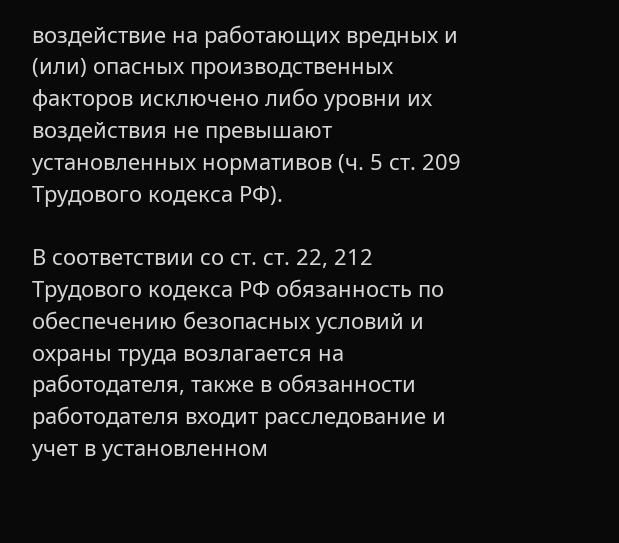воздействие на работающих вредных и (или) опасных производственных факторов исключено либо уровни их воздействия не превышают установленных нормативов (ч. 5 ст. 209 Трудового кодекса РФ).

В соответствии со ст. ст. 22, 212 Трудового кодекса РФ обязанность по обеспечению безопасных условий и охраны труда возлагается на работодателя, также в обязанности работодателя входит расследование и учет в установленном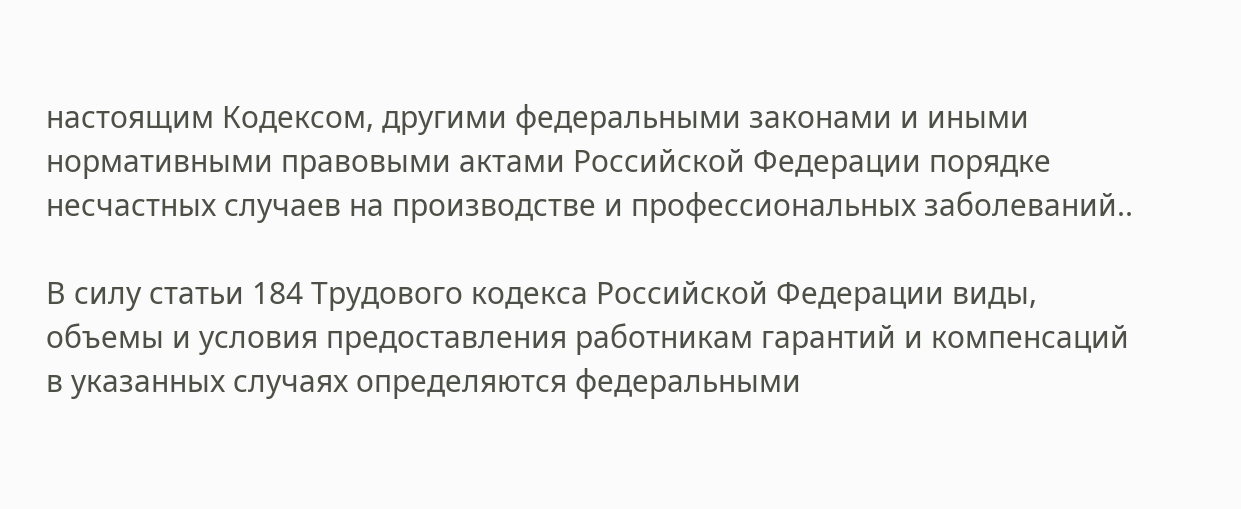настоящим Кодексом, другими федеральными законами и иными нормативными правовыми актами Российской Федерации порядке несчастных случаев на производстве и профессиональных заболеваний..

В силу статьи 184 Трудового кодекса Российской Федерации виды, объемы и условия предоставления работникам гарантий и компенсаций в указанных случаях определяются федеральными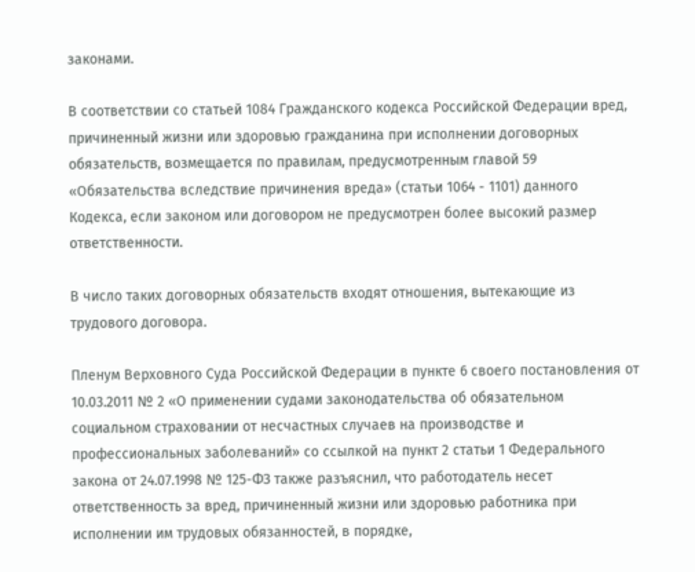законами.

В соответствии со статьей 1084 Гражданского кодекса Российской Федерации вред, причиненный жизни или здоровью гражданина при исполнении договорных обязательств, возмещается по правилам, предусмотренным главой 59 «Обязательства вследствие причинения вреда» (статьи 1064 - 1101) данного Кодекса, если законом или договором не предусмотрен более высокий размер ответственности.

В число таких договорных обязательств входят отношения, вытекающие из трудового договора.

Пленум Верховного Суда Российской Федерации в пункте 6 своего постановления от 10.03.2011 № 2 «О применении судами законодательства об обязательном социальном страховании от несчастных случаев на производстве и профессиональных заболеваний» со ссылкой на пункт 2 статьи 1 Федерального закона от 24.07.1998 № 125-ФЗ также разъяснил, что работодатель несет ответственность за вред, причиненный жизни или здоровью работника при исполнении им трудовых обязанностей, в порядке,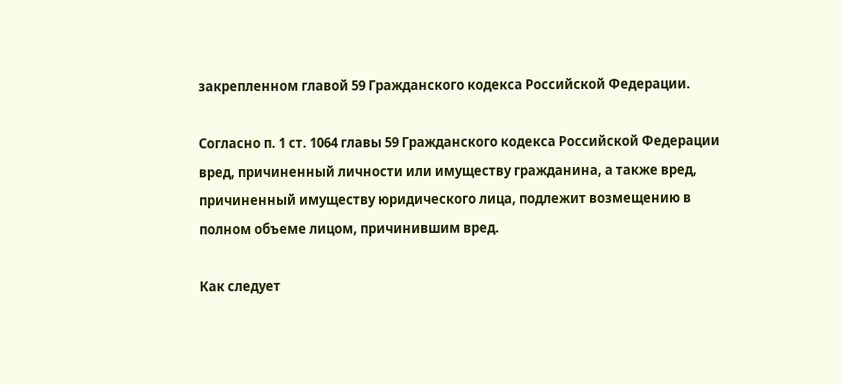закрепленном главой 59 Гражданского кодекса Российской Федерации.

Согласно п. 1 ст. 1064 главы 59 Гражданского кодекса Российской Федерации вред, причиненный личности или имуществу гражданина, а также вред, причиненный имуществу юридического лица, подлежит возмещению в полном объеме лицом, причинившим вред.

Как следует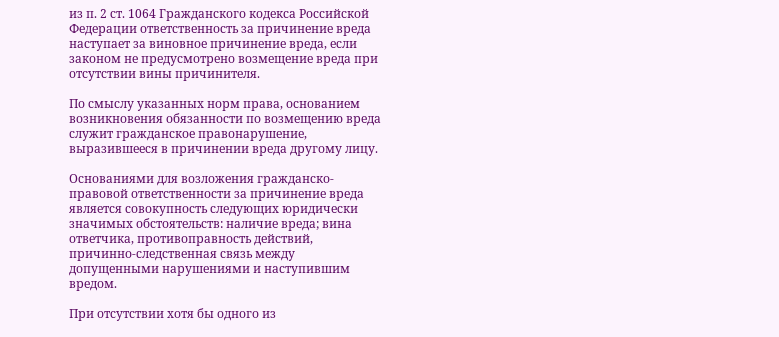из п. 2 ст. 1064 Гражданского кодекса Российской Федерации ответственность за причинение вреда наступает за виновное причинение вреда, если законом не предусмотрено возмещение вреда при отсутствии вины причинителя.

По смыслу указанных норм права, основанием возникновения обязанности по возмещению вреда служит гражданское правонарушение, выразившееся в причинении вреда другому лицу.

Основаниями для возложения гражданско-правовой ответственности за причинение вреда является совокупность следующих юридически значимых обстоятельств: наличие вреда; вина ответчика, противоправность действий, причинно-следственная связь между допущенными нарушениями и наступившим вредом.

При отсутствии хотя бы одного из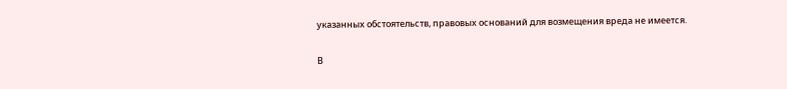указанных обстоятельств, правовых оснований для возмещения вреда не имеется.

В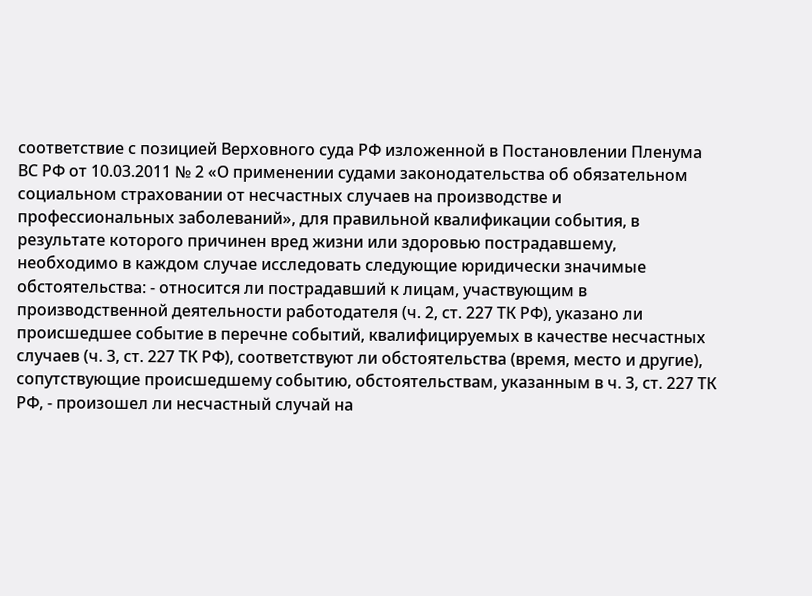соответствие с позицией Верховного суда РФ изложенной в Постановлении Пленума ВС РФ от 10.03.2011 № 2 «О применении судами законодательства об обязательном социальном страховании от несчастных случаев на производстве и профессиональных заболеваний», для правильной квалификации события, в результате которого причинен вред жизни или здоровью пострадавшему, необходимо в каждом случае исследовать следующие юридически значимые обстоятельства: - относится ли пострадавший к лицам, участвующим в производственной деятельности работодателя (ч. 2, ст. 227 ТК РФ), указано ли происшедшее событие в перечне событий, квалифицируемых в качестве несчастных случаев (ч. 3, ст. 227 ТК РФ), соответствуют ли обстоятельства (время, место и другие), сопутствующие происшедшему событию, обстоятельствам, указанным в ч. 3, ст. 227 ТК РФ, - произошел ли несчастный случай на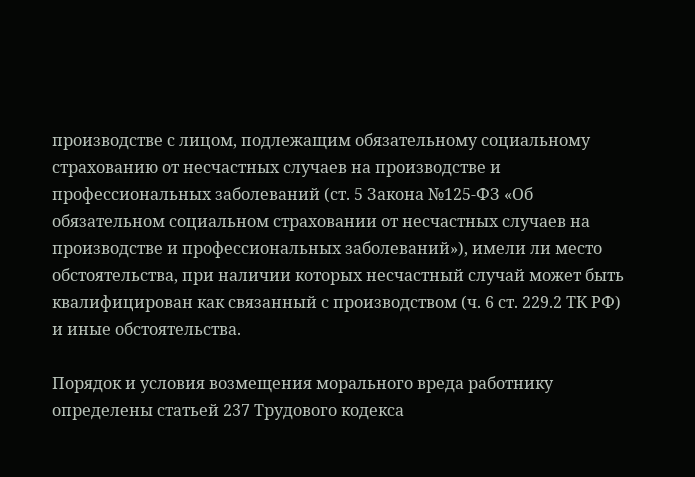производстве с лицом, подлежащим обязательному социальному страхованию от несчастных случаев на производстве и профессиональных заболеваний (ст. 5 Закона №125-ФЗ «Об обязательном социальном страховании от несчастных случаев на производстве и профессиональных заболеваний»), имели ли место обстоятельства, при наличии которых несчастный случай может быть квалифицирован как связанный с производством (ч. 6 ст. 229.2 ТК РФ) и иные обстоятельства.

Порядок и условия возмещения морального вреда работнику определены статьей 237 Трудового кодекса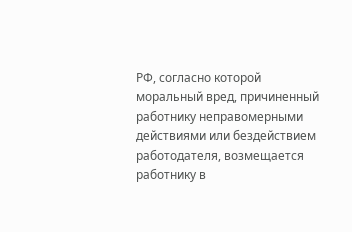РФ, согласно которой моральный вред, причиненный работнику неправомерными действиями или бездействием работодателя, возмещается работнику в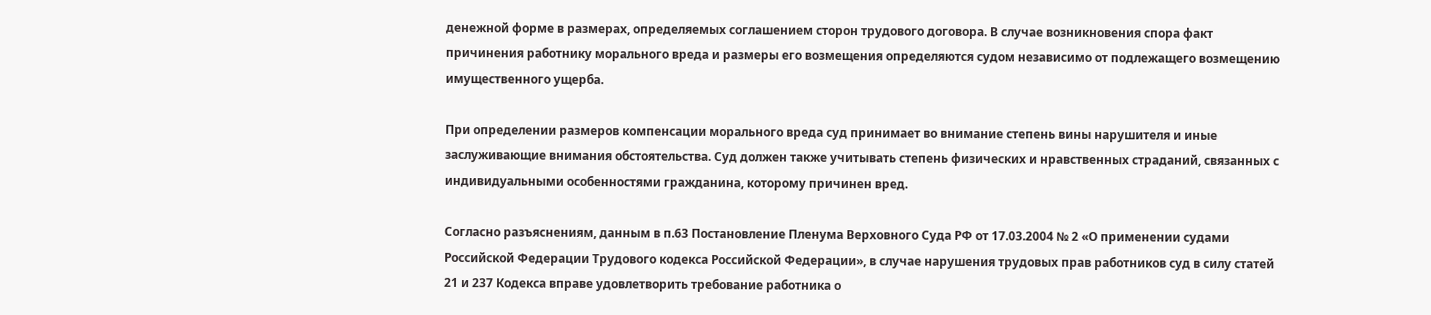денежной форме в размерах, определяемых соглашением сторон трудового договора. В случае возникновения спора факт причинения работнику морального вреда и размеры его возмещения определяются судом независимо от подлежащего возмещению имущественного ущерба.

При определении размеров компенсации морального вреда суд принимает во внимание степень вины нарушителя и иные заслуживающие внимания обстоятельства. Суд должен также учитывать степень физических и нравственных страданий, связанных с индивидуальными особенностями гражданина, которому причинен вред.

Согласно разъяснениям, данным в п.63 Постановление Пленума Верховного Суда РФ от 17.03.2004 № 2 «О применении судами Российской Федерации Трудового кодекса Российской Федерации», в случае нарушения трудовых прав работников суд в силу статей 21 и 237 Кодекса вправе удовлетворить требование работника о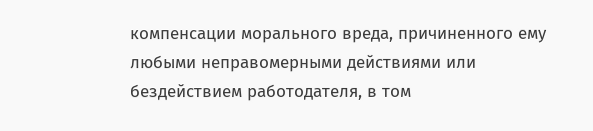компенсации морального вреда, причиненного ему любыми неправомерными действиями или бездействием работодателя, в том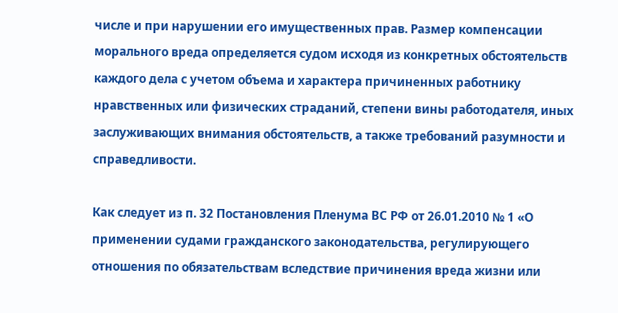числе и при нарушении его имущественных прав. Размер компенсации морального вреда определяется судом исходя из конкретных обстоятельств каждого дела с учетом объема и характера причиненных работнику нравственных или физических страданий, степени вины работодателя, иных заслуживающих внимания обстоятельств, а также требований разумности и справедливости.

Как следует из п. 32 Постановления Пленума ВС РФ от 26.01.2010 № 1 «О применении судами гражданского законодательства, регулирующего отношения по обязательствам вследствие причинения вреда жизни или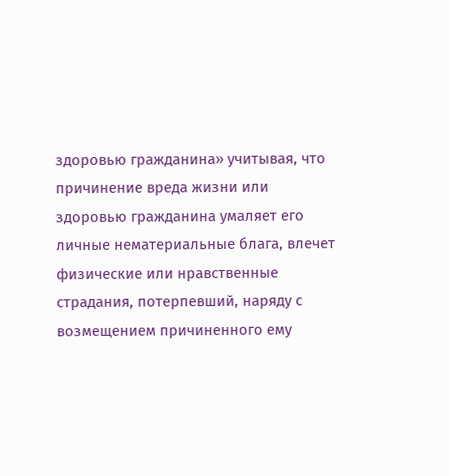здоровью гражданина» учитывая, что причинение вреда жизни или здоровью гражданина умаляет его личные нематериальные блага, влечет физические или нравственные страдания, потерпевший, наряду с возмещением причиненного ему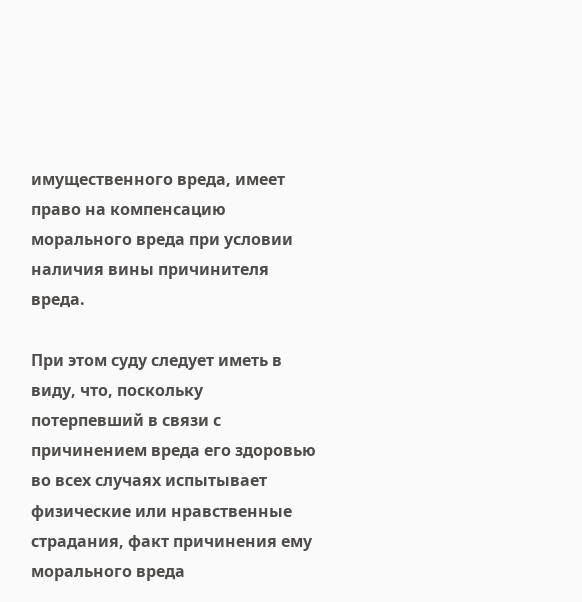имущественного вреда, имеет право на компенсацию морального вреда при условии наличия вины причинителя вреда.

При этом суду следует иметь в виду, что, поскольку потерпевший в связи с причинением вреда его здоровью во всех случаях испытывает физические или нравственные страдания, факт причинения ему морального вреда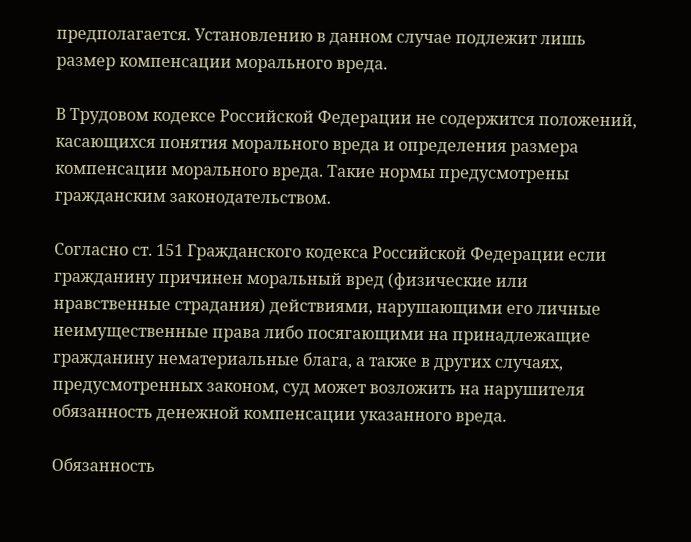предполагается. Установлению в данном случае подлежит лишь размер компенсации морального вреда.

В Трудовом кодексе Российской Федерации не содержится положений, касающихся понятия морального вреда и определения размера компенсации морального вреда. Такие нормы предусмотрены гражданским законодательством.

Согласно ст. 151 Гражданского кодекса Российской Федерации если гражданину причинен моральный вред (физические или нравственные страдания) действиями, нарушающими его личные неимущественные права либо посягающими на принадлежащие гражданину нематериальные блага, а также в других случаях, предусмотренных законом, суд может возложить на нарушителя обязанность денежной компенсации указанного вреда.

Обязанность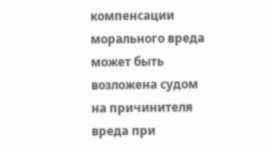компенсации морального вреда может быть возложена судом на причинителя вреда при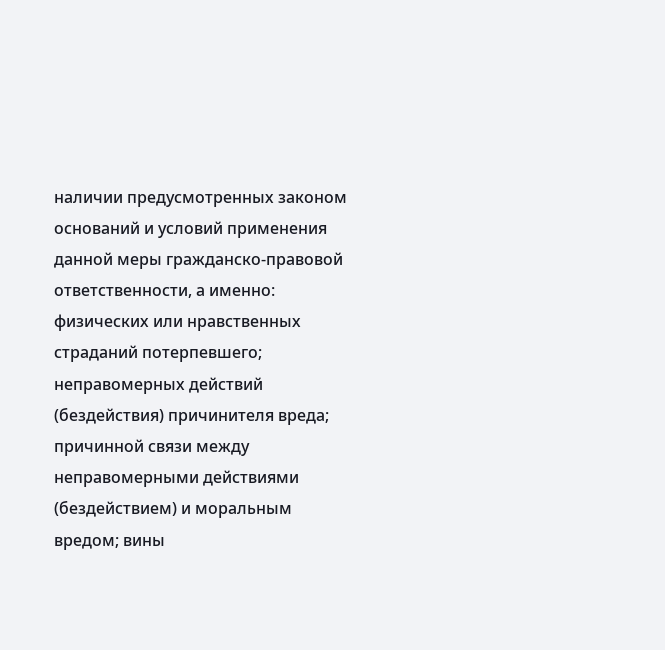наличии предусмотренных законом оснований и условий применения данной меры гражданско-правовой ответственности, а именно: физических или нравственных страданий потерпевшего; неправомерных действий (бездействия) причинителя вреда; причинной связи между неправомерными действиями (бездействием) и моральным вредом; вины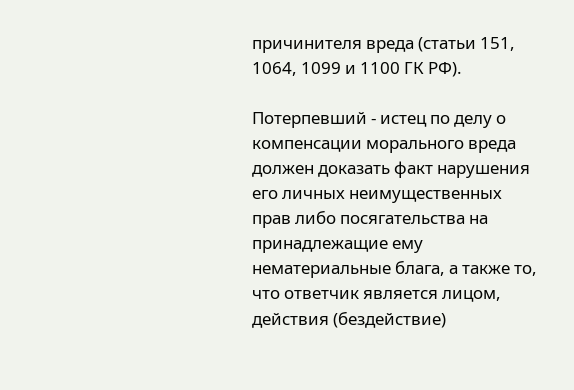причинителя вреда (статьи 151, 1064, 1099 и 1100 ГК РФ).

Потерпевший - истец по делу о компенсации морального вреда должен доказать факт нарушения его личных неимущественных прав либо посягательства на принадлежащие ему нематериальные блага, а также то, что ответчик является лицом, действия (бездействие)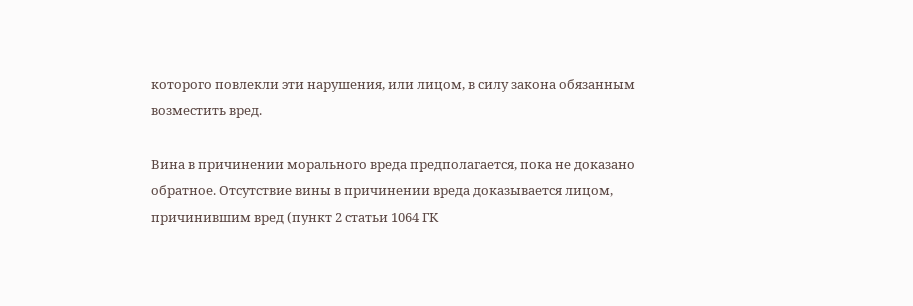которого повлекли эти нарушения, или лицом, в силу закона обязанным возместить вред.

Вина в причинении морального вреда предполагается, пока не доказано обратное. Отсутствие вины в причинении вреда доказывается лицом, причинившим вред (пункт 2 статьи 1064 ГК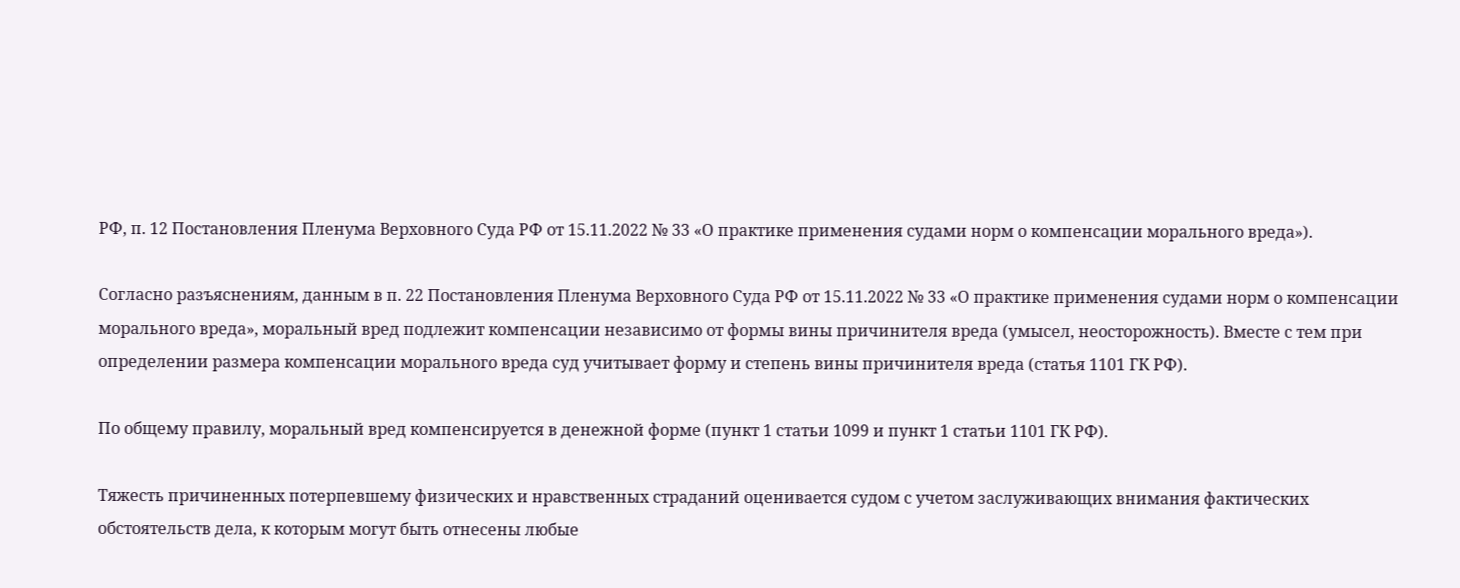РФ, п. 12 Постановления Пленума Верховного Суда РФ от 15.11.2022 № 33 «О практике применения судами норм о компенсации морального вреда»).

Согласно разъяснениям, данным в п. 22 Постановления Пленума Верховного Суда РФ от 15.11.2022 № 33 «О практике применения судами норм о компенсации морального вреда», моральный вред подлежит компенсации независимо от формы вины причинителя вреда (умысел, неосторожность). Вместе с тем при определении размера компенсации морального вреда суд учитывает форму и степень вины причинителя вреда (статья 1101 ГК РФ).

По общему правилу, моральный вред компенсируется в денежной форме (пункт 1 статьи 1099 и пункт 1 статьи 1101 ГК РФ).

Тяжесть причиненных потерпевшему физических и нравственных страданий оценивается судом с учетом заслуживающих внимания фактических обстоятельств дела, к которым могут быть отнесены любые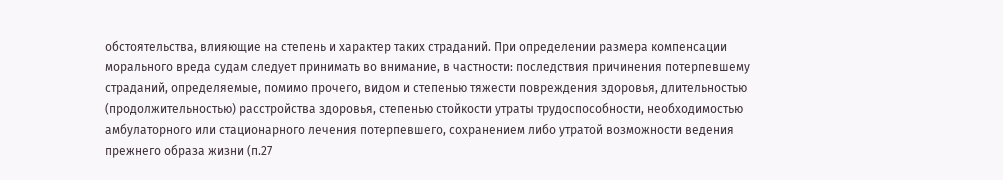обстоятельства, влияющие на степень и характер таких страданий. При определении размера компенсации морального вреда судам следует принимать во внимание, в частности: последствия причинения потерпевшему страданий, определяемые, помимо прочего, видом и степенью тяжести повреждения здоровья, длительностью (продолжительностью) расстройства здоровья, степенью стойкости утраты трудоспособности, необходимостью амбулаторного или стационарного лечения потерпевшего, сохранением либо утратой возможности ведения прежнего образа жизни (п.27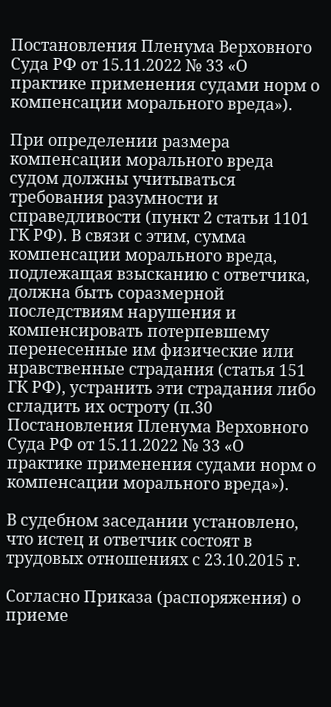Постановления Пленума Верховного Суда РФ от 15.11.2022 № 33 «О практике применения судами норм о компенсации морального вреда»).

При определении размера компенсации морального вреда судом должны учитываться требования разумности и справедливости (пункт 2 статьи 1101 ГК РФ). В связи с этим, сумма компенсации морального вреда, подлежащая взысканию с ответчика, должна быть соразмерной последствиям нарушения и компенсировать потерпевшему перенесенные им физические или нравственные страдания (статья 151 ГК РФ), устранить эти страдания либо сгладить их остроту (п.30 Постановления Пленума Верховного Суда РФ от 15.11.2022 № 33 «О практике применения судами норм о компенсации морального вреда»).

В судебном заседании установлено, что истец и ответчик состоят в трудовых отношениях с 23.10.2015 г.

Согласно Приказа (распоряжения) о приеме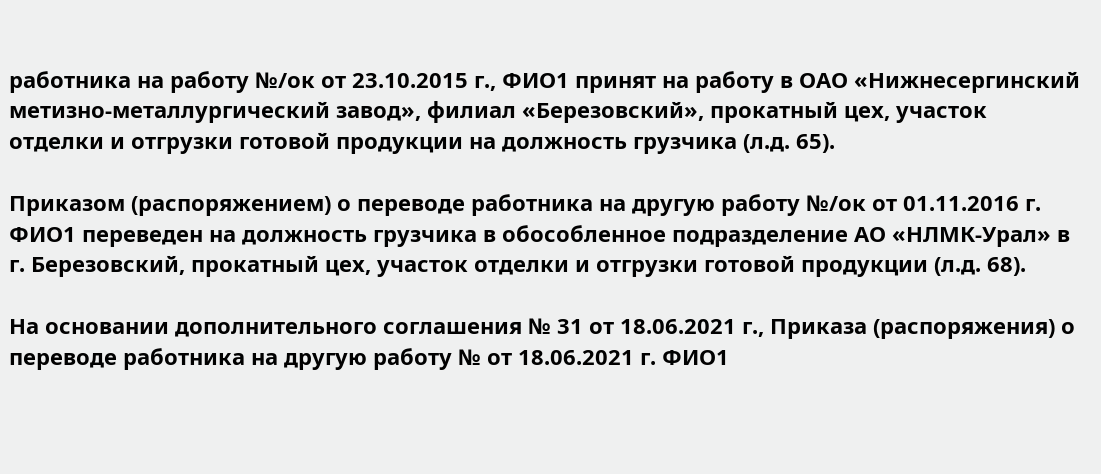работника на работу №/ок от 23.10.2015 г., ФИО1 принят на работу в ОАО «Нижнесергинский метизно-металлургический завод», филиал «Березовский», прокатный цех, участок отделки и отгрузки готовой продукции на должность грузчика (л.д. 65).

Приказом (распоряжением) о переводе работника на другую работу №/ок от 01.11.2016 г. ФИО1 переведен на должность грузчика в обособленное подразделение АО «НЛМК-Урал» в г. Березовский, прокатный цех, участок отделки и отгрузки готовой продукции (л.д. 68).

На основании дополнительного соглашения № 31 от 18.06.2021 г., Приказа (распоряжения) о переводе работника на другую работу № от 18.06.2021 г. ФИО1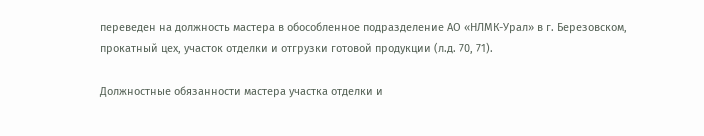переведен на должность мастера в обособленное подразделение АО «НЛМК-Урал» в г. Березовском, прокатный цех, участок отделки и отгрузки готовой продукции (л.д. 70, 71).

Должностные обязанности мастера участка отделки и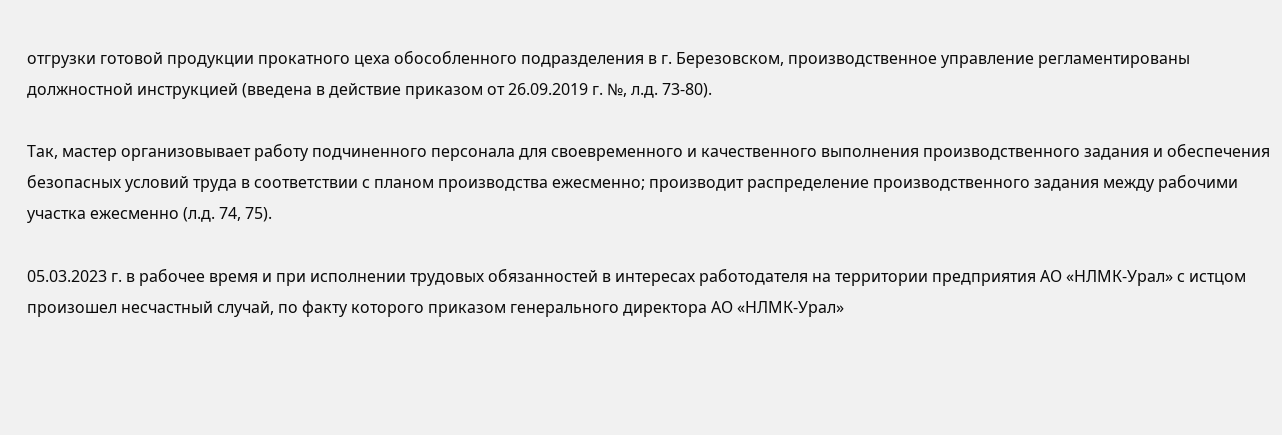отгрузки готовой продукции прокатного цеха обособленного подразделения в г. Березовском, производственное управление регламентированы должностной инструкцией (введена в действие приказом от 26.09.2019 г. №, л.д. 73-80).

Так, мастер организовывает работу подчиненного персонала для своевременного и качественного выполнения производственного задания и обеспечения безопасных условий труда в соответствии с планом производства ежесменно; производит распределение производственного задания между рабочими участка ежесменно (л.д. 74, 75).

05.03.2023 г. в рабочее время и при исполнении трудовых обязанностей в интересах работодателя на территории предприятия АО «НЛМК-Урал» с истцом произошел несчастный случай, по факту которого приказом генерального директора АО «НЛМК-Урал»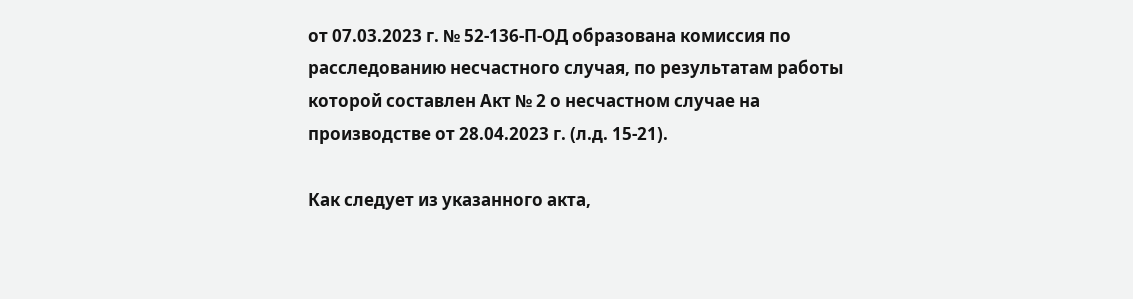от 07.03.2023 г. № 52-136-П-ОД образована комиссия по расследованию несчастного случая, по результатам работы которой составлен Акт № 2 о несчастном случае на производстве от 28.04.2023 г. (л.д. 15-21).

Как следует из указанного акта,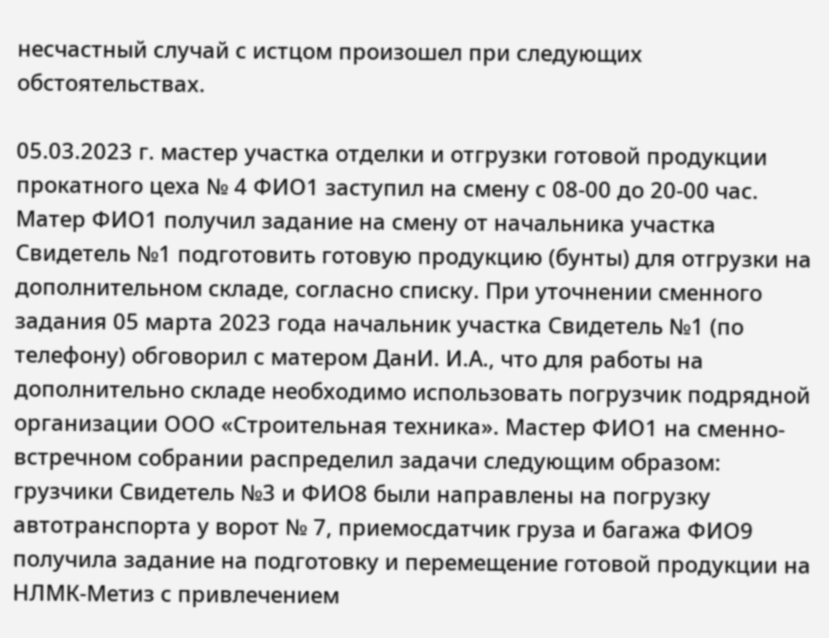несчастный случай с истцом произошел при следующих обстоятельствах.

05.03.2023 г. мастер участка отделки и отгрузки готовой продукции прокатного цеха № 4 ФИО1 заступил на смену с 08-00 до 20-00 час. Матер ФИО1 получил задание на смену от начальника участка Свидетель №1 подготовить готовую продукцию (бунты) для отгрузки на дополнительном складе, согласно списку. При уточнении сменного задания 05 марта 2023 года начальник участка Свидетель №1 (по телефону) обговорил с матером ДанИ. И.А., что для работы на дополнительно складе необходимо использовать погрузчик подрядной организации ООО «Строительная техника». Мастер ФИО1 на сменно-встречном собрании распределил задачи следующим образом: грузчики Свидетель №3 и ФИО8 были направлены на погрузку автотранспорта у ворот № 7, приемосдатчик груза и багажа ФИО9 получила задание на подготовку и перемещение готовой продукции на НЛМК-Метиз с привлечением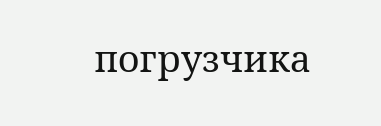погрузчика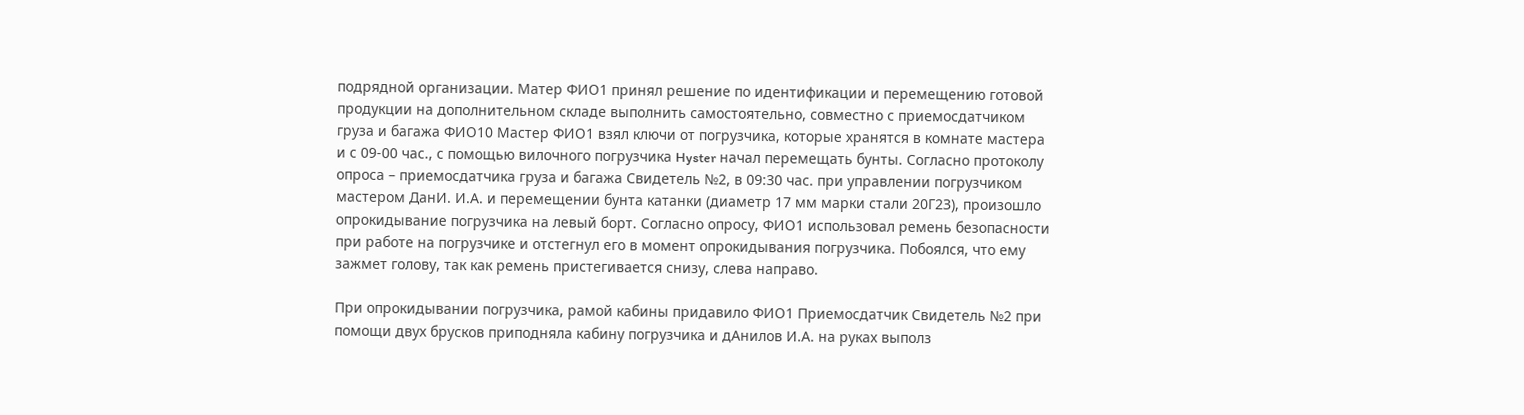подрядной организации. Матер ФИО1 принял решение по идентификации и перемещению готовой продукции на дополнительном складе выполнить самостоятельно, совместно с приемосдатчиком груза и багажа ФИО10 Мастер ФИО1 взял ключи от погрузчика, которые хранятся в комнате мастера и с 09-00 час., с помощью вилочного погрузчика Hyster начал перемещать бунты. Согласно протоколу опроса – приемосдатчика груза и багажа Свидетель №2, в 09:30 час. при управлении погрузчиком мастером ДанИ. И.А. и перемещении бунта катанки (диаметр 17 мм марки стали 20Г2З), произошло опрокидывание погрузчика на левый борт. Согласно опросу, ФИО1 использовал ремень безопасности при работе на погрузчике и отстегнул его в момент опрокидывания погрузчика. Побоялся, что ему зажмет голову, так как ремень пристегивается снизу, слева направо.

При опрокидывании погрузчика, рамой кабины придавило ФИО1 Приемосдатчик Свидетель №2 при помощи двух брусков приподняла кабину погрузчика и дАнилов И.А. на руках выполз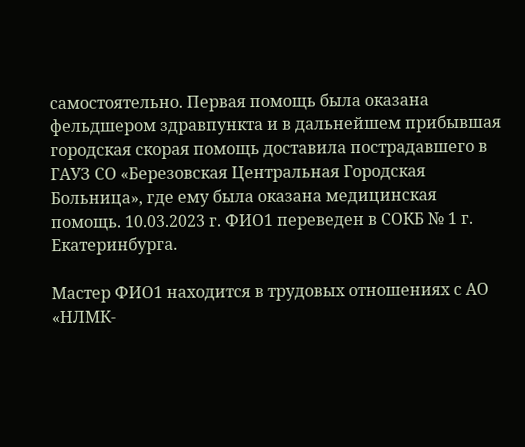самостоятельно. Первая помощь была оказана фельдшером здравпункта и в дальнейшем прибывшая городская скорая помощь доставила пострадавшего в ГАУЗ СО «Березовская Центральная Городская Больница», где ему была оказана медицинская помощь. 10.03.2023 г. ФИО1 переведен в СОКБ № 1 г. Екатеринбурга.

Мастер ФИО1 находится в трудовых отношениях с АО «НЛМК-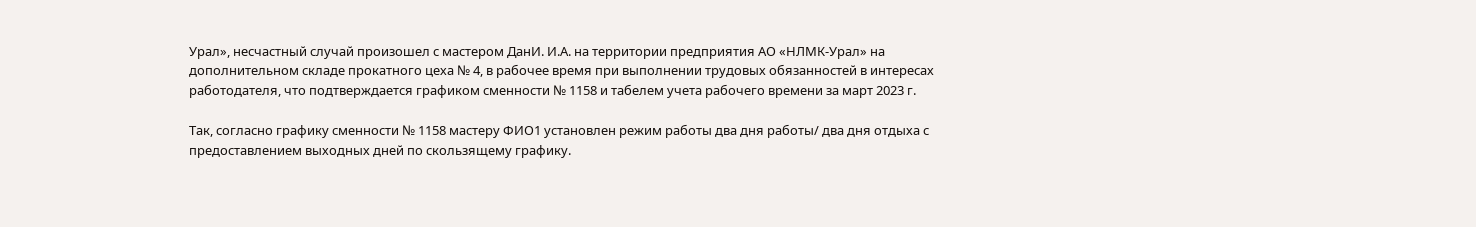Урал», несчастный случай произошел с мастером ДанИ. И.А. на территории предприятия АО «НЛМК-Урал» на дополнительном складе прокатного цеха № 4, в рабочее время при выполнении трудовых обязанностей в интересах работодателя, что подтверждается графиком сменности № 1158 и табелем учета рабочего времени за март 2023 г.

Так, согласно графику сменности № 1158 мастеру ФИО1 установлен режим работы два дня работы/ два дня отдыха с предоставлением выходных дней по скользящему графику.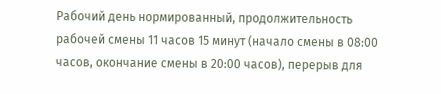Рабочий день нормированный, продолжительность рабочей смены 11 часов 15 минут (начало смены в 08:00 часов, окончание смены в 20:00 часов), перерыв для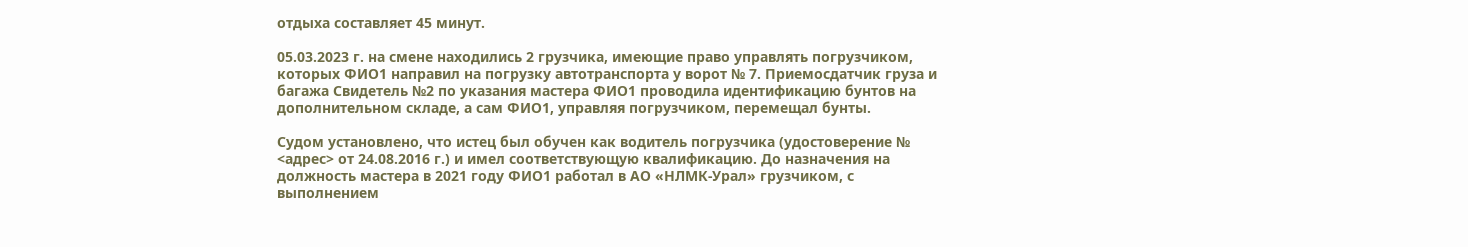отдыха составляет 45 минут.

05.03.2023 г. на смене находились 2 грузчика, имеющие право управлять погрузчиком, которых ФИО1 направил на погрузку автотранспорта у ворот № 7. Приемосдатчик груза и багажа Свидетель №2 по указания мастера ФИО1 проводила идентификацию бунтов на дополнительном складе, а сам ФИО1, управляя погрузчиком, перемещал бунты.

Судом установлено, что истец был обучен как водитель погрузчика (удостоверение № <адрес> от 24.08.2016 г.) и имел соответствующую квалификацию. До назначения на должность мастера в 2021 году ФИО1 работал в АО «НЛМК-Урал» грузчиком, с выполнением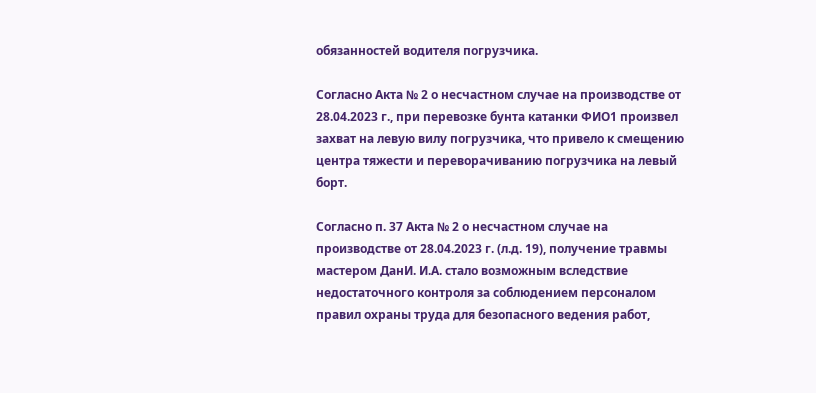обязанностей водителя погрузчика.

Согласно Акта № 2 о несчастном случае на производстве от 28.04.2023 г., при перевозке бунта катанки ФИО1 произвел захват на левую вилу погрузчика, что привело к смещению центра тяжести и переворачиванию погрузчика на левый борт.

Согласно п. 37 Акта № 2 о несчастном случае на производстве от 28.04.2023 г. (л.д. 19), получение травмы мастером ДанИ. И.А. стало возможным вследствие недостаточного контроля за соблюдением персоналом правил охраны труда для безопасного ведения работ,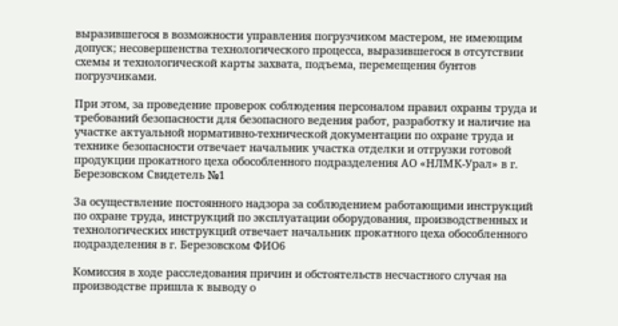выразившегося в возможности управления погрузчиком мастером, не имеющим допуск; несовершенства технологического процесса, выразившегося в отсутствии схемы и технологической карты захвата, подъема, перемещения бунтов погрузчиками.

При этом, за проведение проверок соблюдения персоналом правил охраны труда и требований безопасности для безопасного ведения работ, разработку и наличие на участке актуальной нормативно-технической документации по охране труда и технике безопасности отвечает начальник участка отделки и отгрузки готовой продукции прокатного цеха обособленного подразделения АО «НЛМК-Урал» в г. Березовском Свидетель №1

За осуществление постоянного надзора за соблюдением работающими инструкций по охране труда, инструкций по эксплуатации оборудования, производственных и технологических инструкций отвечает начальник прокатного цеха обособленного подразделения в г. Березовском ФИО6

Комиссия в ходе расследования причин и обстоятельств несчастного случая на производстве пришла к выводу о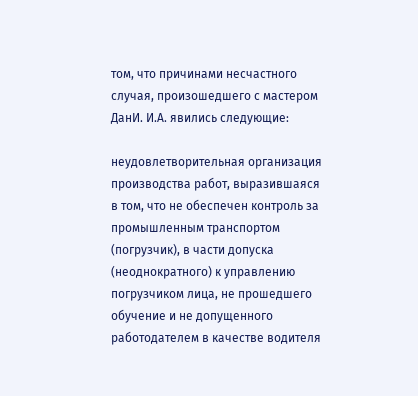том, что причинами несчастного случая, произошедшего с мастером ДанИ. И.А. явились следующие:

неудовлетворительная организация производства работ, выразившаяся в том, что не обеспечен контроль за промышленным транспортом (погрузчик), в части допуска (неоднократного) к управлению погрузчиком лица, не прошедшего обучение и не допущенного работодателем в качестве водителя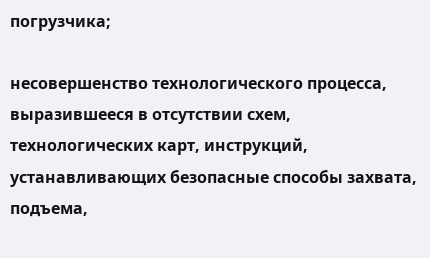погрузчика;

несовершенство технологического процесса, выразившееся в отсутствии схем, технологических карт, инструкций, устанавливающих безопасные способы захвата, подъема,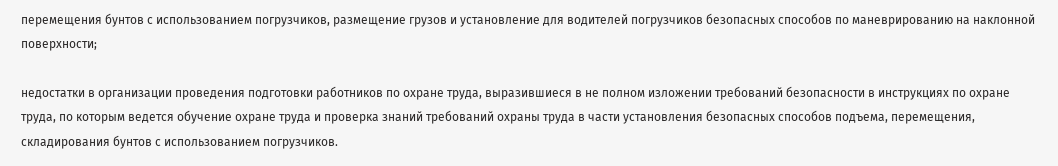перемещения бунтов с использованием погрузчиков, размещение грузов и установление для водителей погрузчиков безопасных способов по маневрированию на наклонной поверхности;

недостатки в организации проведения подготовки работников по охране труда, выразившиеся в не полном изложении требований безопасности в инструкциях по охране труда, по которым ведется обучение охране труда и проверка знаний требований охраны труда в части установления безопасных способов подъема, перемещения, складирования бунтов с использованием погрузчиков.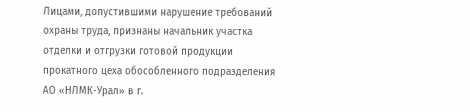Лицами, допустившими нарушение требований охраны труда, признаны начальник участка отделки и отгрузки готовой продукции прокатного цеха обособленного подразделения АО «НЛМК-Урал» в г.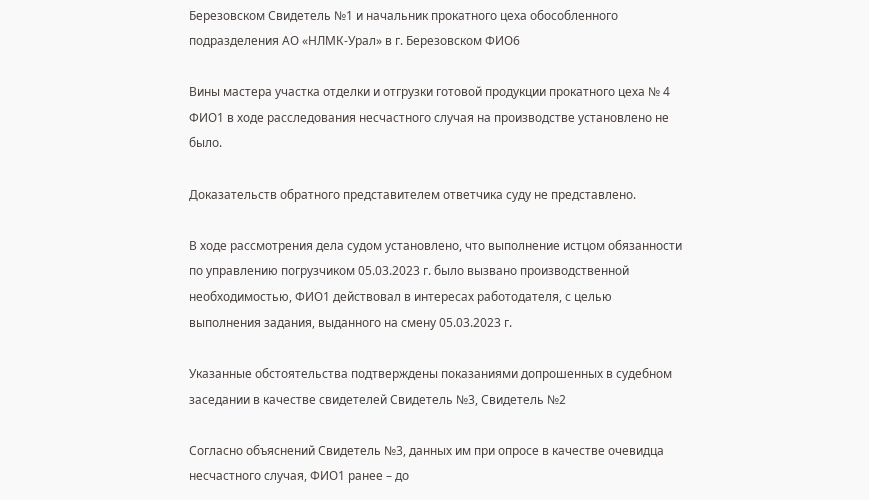Березовском Свидетель №1 и начальник прокатного цеха обособленного подразделения АО «НЛМК-Урал» в г. Березовском ФИО6

Вины мастера участка отделки и отгрузки готовой продукции прокатного цеха № 4 ФИО1 в ходе расследования несчастного случая на производстве установлено не было.

Доказательств обратного представителем ответчика суду не представлено.

В ходе рассмотрения дела судом установлено, что выполнение истцом обязанности по управлению погрузчиком 05.03.2023 г. было вызвано производственной необходимостью, ФИО1 действовал в интересах работодателя, с целью выполнения задания, выданного на смену 05.03.2023 г.

Указанные обстоятельства подтверждены показаниями допрошенных в судебном заседании в качестве свидетелей Свидетель №3, Свидетель №2

Согласно объяснений Свидетель №3, данных им при опросе в качестве очевидца несчастного случая, ФИО1 ранее – до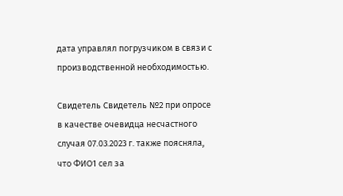дата управлял погрузчиком в связи с производственной необходимостью.

Свидетель Свидетель №2 при опросе в качестве очевидца несчастного случая 07.03.2023 г. также поясняла, что ФИО1 сел за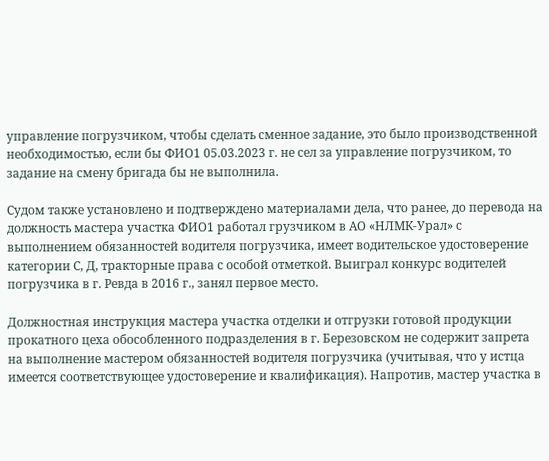управление погрузчиком, чтобы сделать сменное задание, это было производственной необходимостью, если бы ФИО1 05.03.2023 г. не сел за управление погрузчиком, то задание на смену бригада бы не выполнила.

Судом также установлено и подтверждено материалами дела, что ранее, до перевода на должность мастера участка ФИО1 работал грузчиком в АО «НЛМК-Урал» с выполнением обязанностей водителя погрузчика, имеет водительское удостоверение категории С, Д, тракторные права с особой отметкой. Выиграл конкурс водителей погрузчика в г. Ревда в 2016 г., занял первое место.

Должностная инструкция мастера участка отделки и отгрузки готовой продукции прокатного цеха обособленного подразделения в г. Березовском не содержит запрета на выполнение мастером обязанностей водителя погрузчика (учитывая, что у истца имеется соответствующее удостоверение и квалификация). Напротив, мастер участка в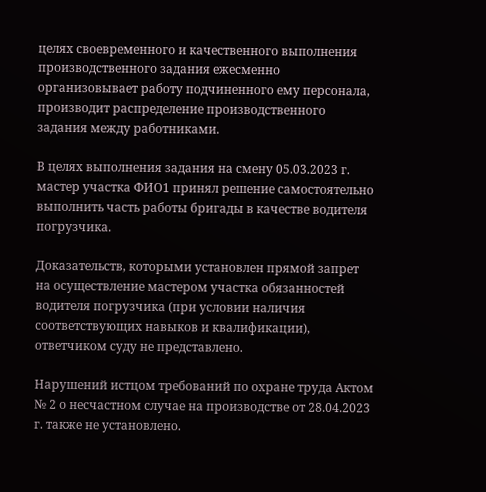целях своевременного и качественного выполнения производственного задания ежесменно организовывает работу подчиненного ему персонала, производит распределение производственного задания между работниками.

В целях выполнения задания на смену 05.03.2023 г. мастер участка ФИО1 принял решение самостоятельно выполнить часть работы бригады в качестве водителя погрузчика.

Доказательств, которыми установлен прямой запрет на осуществление мастером участка обязанностей водителя погрузчика (при условии наличия соответствующих навыков и квалификации), ответчиком суду не представлено.

Нарушений истцом требований по охране труда Актом № 2 о несчастном случае на производстве от 28.04.2023 г. также не установлено.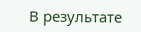В результате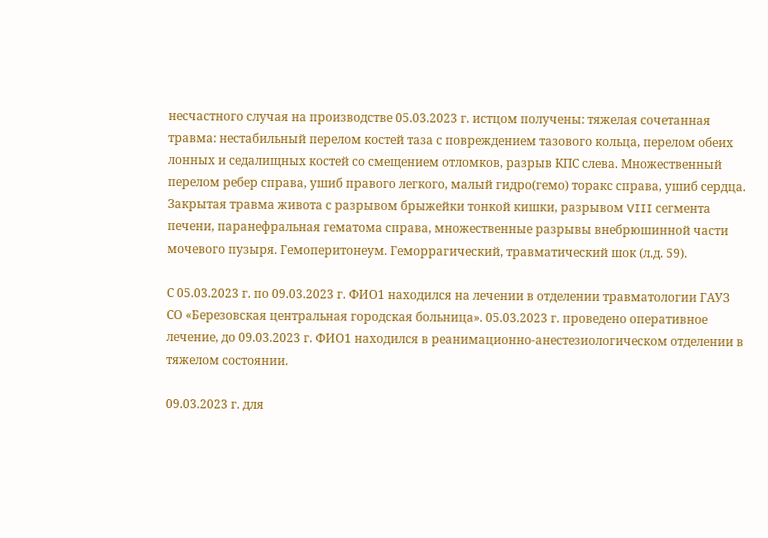несчастного случая на производстве 05.03.2023 г. истцом получены: тяжелая сочетанная травма: нестабильный перелом костей таза с повреждением тазового кольца, перелом обеих лонных и седалищных костей со смещением отломков, разрыв КПС слева. Множественный перелом ребер справа, ушиб правого легкого, малый гидро(гемо) торакс справа, ушиб сердца. Закрытая травма живота с разрывом брыжейки тонкой кишки, разрывом VIII сегмента печени, паранефральная гематома справа, множественные разрывы внебрюшинной части мочевого пузыря. Гемоперитонеум. Геморрагический, травматический шок (л.д. 59).

С 05.03.2023 г. по 09.03.2023 г. ФИО1 находился на лечении в отделении травматологии ГАУЗ СО «Березовская центральная городская больница». 05.03.2023 г. проведено оперативное лечение, до 09.03.2023 г. ФИО1 находился в реанимационно-анестезиологическом отделении в тяжелом состоянии.

09.03.2023 г. для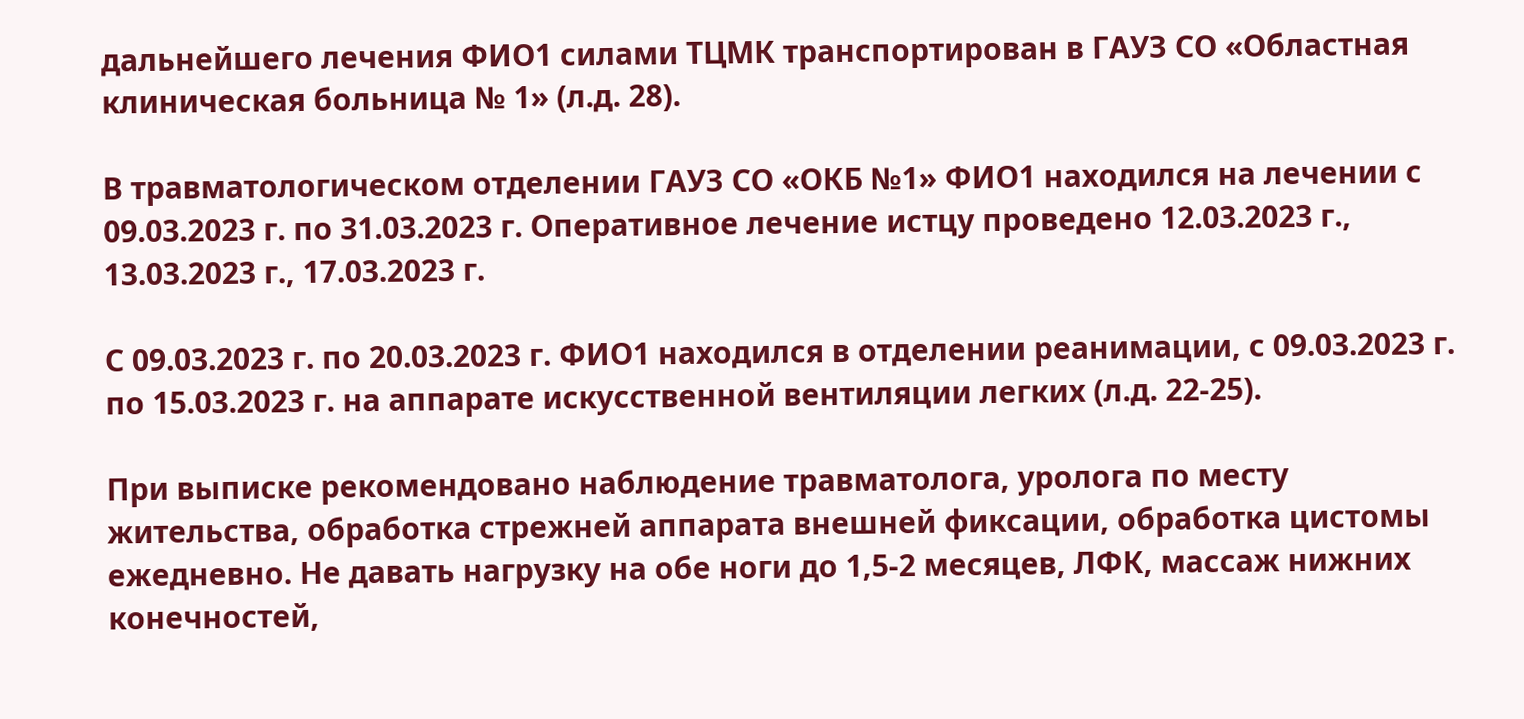дальнейшего лечения ФИО1 силами ТЦМК транспортирован в ГАУЗ СО «Областная клиническая больница № 1» (л.д. 28).

В травматологическом отделении ГАУЗ СО «ОКБ №1» ФИО1 находился на лечении с 09.03.2023 г. по 31.03.2023 г. Оперативное лечение истцу проведено 12.03.2023 г., 13.03.2023 г., 17.03.2023 г.

С 09.03.2023 г. по 20.03.2023 г. ФИО1 находился в отделении реанимации, с 09.03.2023 г. по 15.03.2023 г. на аппарате искусственной вентиляции легких (л.д. 22-25).

При выписке рекомендовано наблюдение травматолога, уролога по месту жительства, обработка стрежней аппарата внешней фиксации, обработка цистомы ежедневно. Не давать нагрузку на обе ноги до 1,5-2 месяцев, ЛФК, массаж нижних конечностей,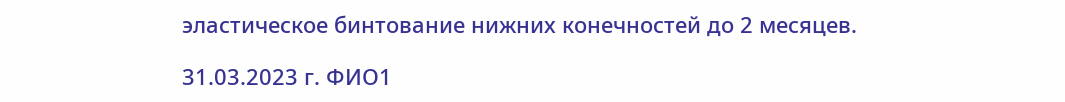эластическое бинтование нижних конечностей до 2 месяцев.

31.03.2023 г. ФИО1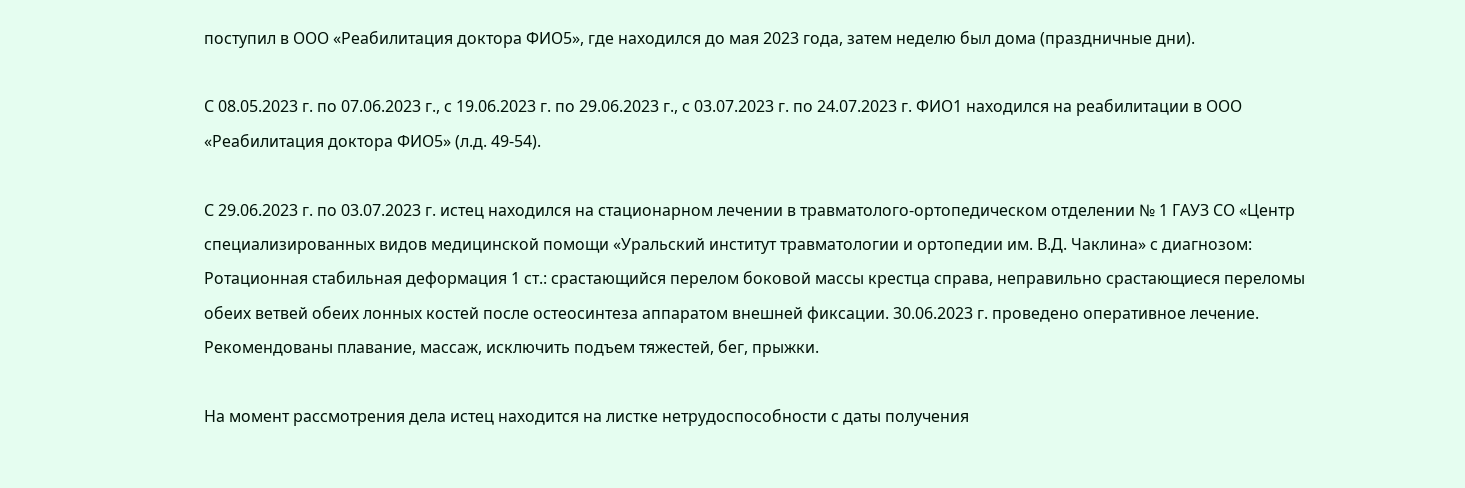поступил в ООО «Реабилитация доктора ФИО5», где находился до мая 2023 года, затем неделю был дома (праздничные дни).

С 08.05.2023 г. по 07.06.2023 г., с 19.06.2023 г. по 29.06.2023 г., с 03.07.2023 г. по 24.07.2023 г. ФИО1 находился на реабилитации в ООО «Реабилитация доктора ФИО5» (л.д. 49-54).

С 29.06.2023 г. по 03.07.2023 г. истец находился на стационарном лечении в травматолого-ортопедическом отделении № 1 ГАУЗ СО «Центр специализированных видов медицинской помощи «Уральский институт травматологии и ортопедии им. В.Д. Чаклина» с диагнозом: Ротационная стабильная деформация 1 ст.: срастающийся перелом боковой массы крестца справа, неправильно срастающиеся переломы обеих ветвей обеих лонных костей после остеосинтеза аппаратом внешней фиксации. 30.06.2023 г. проведено оперативное лечение. Рекомендованы плавание, массаж, исключить подъем тяжестей, бег, прыжки.

На момент рассмотрения дела истец находится на листке нетрудоспособности с даты получения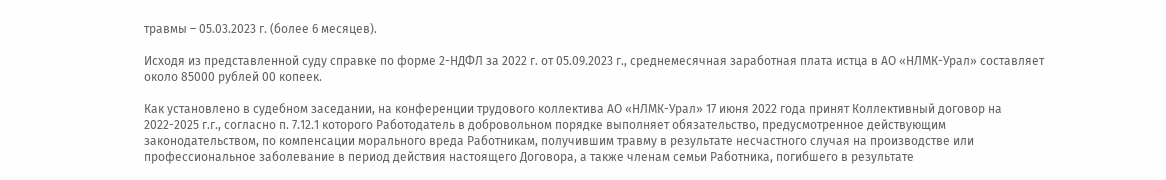травмы – 05.03.2023 г. (более 6 месяцев).

Исходя из представленной суду справке по форме 2-НДФЛ за 2022 г. от 05.09.2023 г., среднемесячная заработная плата истца в АО «НЛМК-Урал» составляет около 85000 рублей 00 копеек.

Как установлено в судебном заседании, на конференции трудового коллектива АО «НЛМК-Урал» 17 июня 2022 года принят Коллективный договор на 2022-2025 г.г., согласно п. 7.12.1 которого Работодатель в добровольном порядке выполняет обязательство, предусмотренное действующим законодательством, по компенсации морального вреда Работникам, получившим травму в результате несчастного случая на производстве или профессиональное заболевание в период действия настоящего Договора, а также членам семьи Работника, погибшего в результате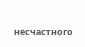несчастного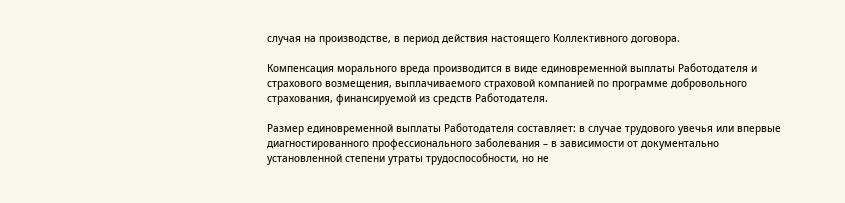случая на производстве, в период действия настоящего Коллективного договора.

Компенсация морального вреда производится в виде единовременной выплаты Работодателя и страхового возмещения, выплачиваемого страховой компанией по программе добровольного страхования, финансируемой из средств Работодателя.

Размер единовременной выплаты Работодателя составляет: в случае трудового увечья или впервые диагностированного профессионального заболевания – в зависимости от документально установленной степени утраты трудоспособности, но не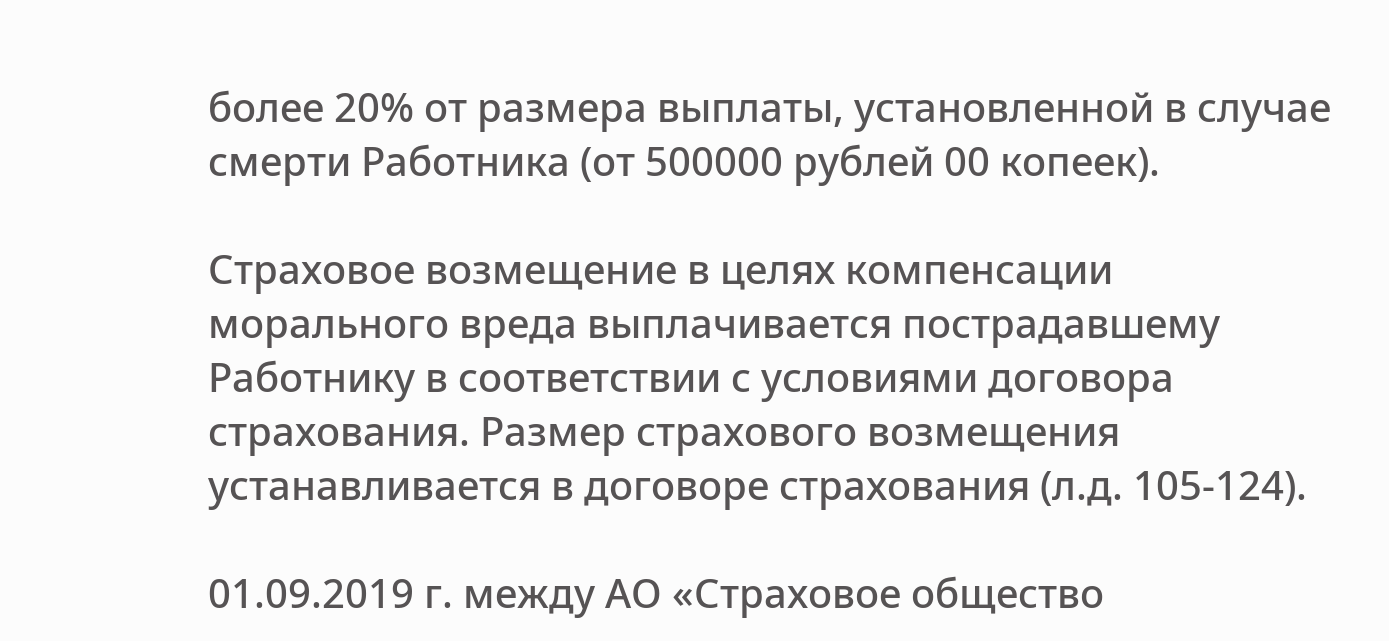более 20% от размера выплаты, установленной в случае смерти Работника (от 500000 рублей 00 копеек).

Страховое возмещение в целях компенсации морального вреда выплачивается пострадавшему Работнику в соответствии с условиями договора страхования. Размер страхового возмещения устанавливается в договоре страхования (л.д. 105-124).

01.09.2019 г. между АО «Страховое общество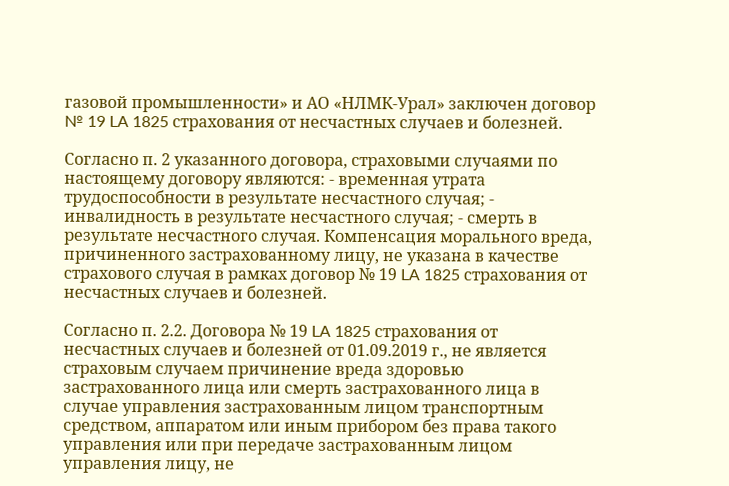газовой промышленности» и АО «НЛМК-Урал» заключен договор № 19 LA 1825 страхования от несчастных случаев и болезней.

Согласно п. 2 указанного договора, страховыми случаями по настоящему договору являются: - временная утрата трудоспособности в результате несчастного случая; - инвалидность в результате несчастного случая; - смерть в результате несчастного случая. Компенсация морального вреда, причиненного застрахованному лицу, не указана в качестве страхового случая в рамках договор № 19 LA 1825 страхования от несчастных случаев и болезней.

Согласно п. 2.2. Договора № 19 LA 1825 страхования от несчастных случаев и болезней от 01.09.2019 г., не является страховым случаем причинение вреда здоровью застрахованного лица или смерть застрахованного лица в случае управления застрахованным лицом транспортным средством, аппаратом или иным прибором без права такого управления или при передаче застрахованным лицом управления лицу, не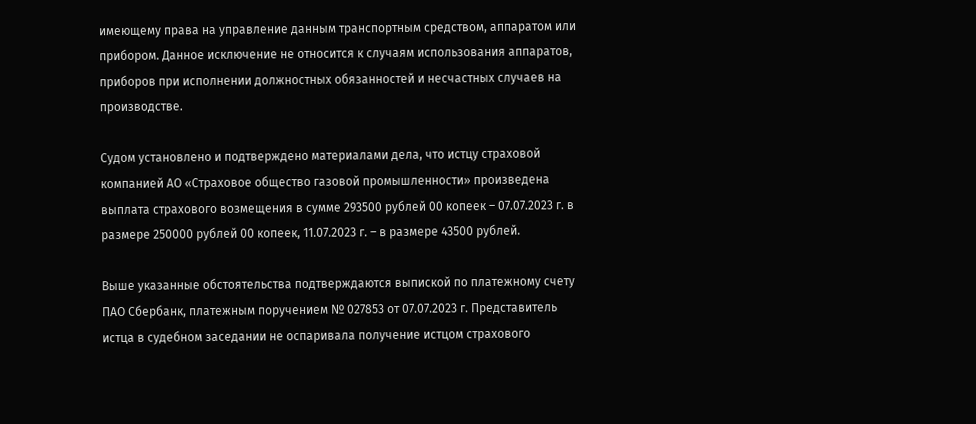имеющему права на управление данным транспортным средством, аппаратом или прибором. Данное исключение не относится к случаям использования аппаратов, приборов при исполнении должностных обязанностей и несчастных случаев на производстве.

Судом установлено и подтверждено материалами дела, что истцу страховой компанией АО «Страховое общество газовой промышленности» произведена выплата страхового возмещения в сумме 293500 рублей 00 копеек – 07.07.2023 г. в размере 250000 рублей 00 копеек, 11.07.2023 г. – в размере 43500 рублей.

Выше указанные обстоятельства подтверждаются выпиской по платежному счету ПАО Сбербанк, платежным поручением № 027853 от 07.07.2023 г. Представитель истца в судебном заседании не оспаривала получение истцом страхового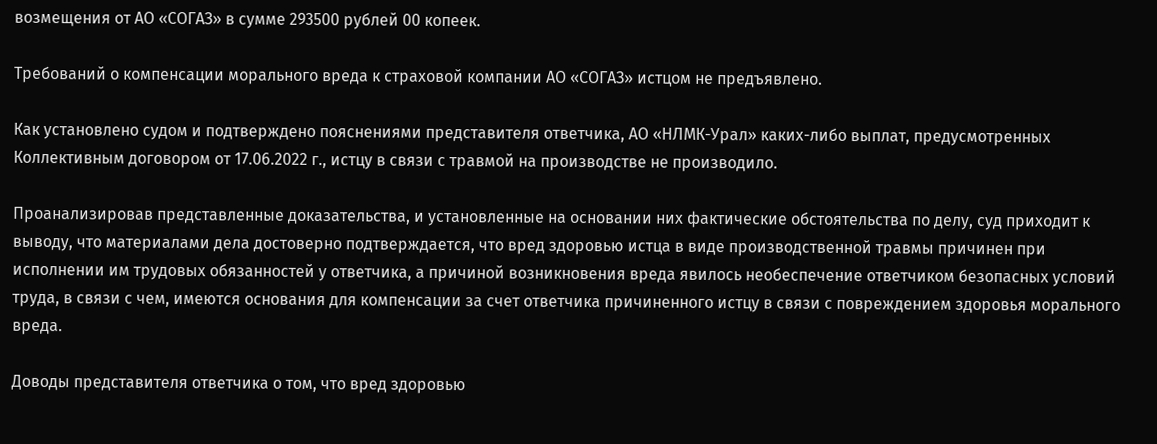возмещения от АО «СОГАЗ» в сумме 293500 рублей 00 копеек.

Требований о компенсации морального вреда к страховой компании АО «СОГАЗ» истцом не предъявлено.

Как установлено судом и подтверждено пояснениями представителя ответчика, АО «НЛМК-Урал» каких-либо выплат, предусмотренных Коллективным договором от 17.06.2022 г., истцу в связи с травмой на производстве не производило.

Проанализировав представленные доказательства, и установленные на основании них фактические обстоятельства по делу, суд приходит к выводу, что материалами дела достоверно подтверждается, что вред здоровью истца в виде производственной травмы причинен при исполнении им трудовых обязанностей у ответчика, а причиной возникновения вреда явилось необеспечение ответчиком безопасных условий труда, в связи с чем, имеются основания для компенсации за счет ответчика причиненного истцу в связи с повреждением здоровья морального вреда.

Доводы представителя ответчика о том, что вред здоровью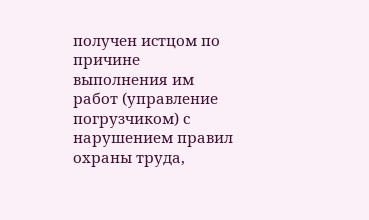получен истцом по причине выполнения им работ (управление погрузчиком) с нарушением правил охраны труда,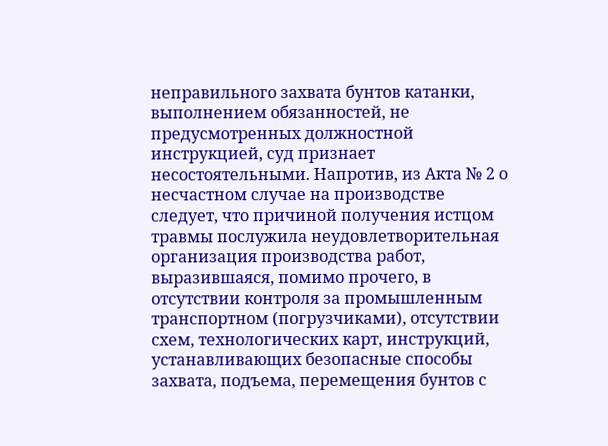неправильного захвата бунтов катанки, выполнением обязанностей, не предусмотренных должностной инструкцией, суд признает несостоятельными. Напротив, из Акта № 2 о несчастном случае на производстве следует, что причиной получения истцом травмы послужила неудовлетворительная организация производства работ, выразившаяся, помимо прочего, в отсутствии контроля за промышленным транспортном (погрузчиками), отсутствии схем, технологических карт, инструкций, устанавливающих безопасные способы захвата, подъема, перемещения бунтов с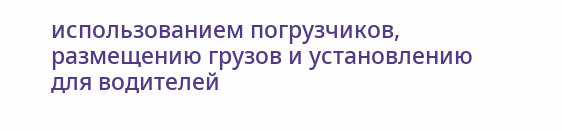использованием погрузчиков, размещению грузов и установлению для водителей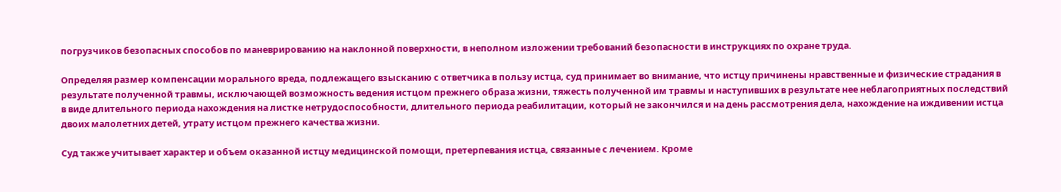погрузчиков безопасных способов по маневрированию на наклонной поверхности, в неполном изложении требований безопасности в инструкциях по охране труда.

Определяя размер компенсации морального вреда, подлежащего взысканию с ответчика в пользу истца, суд принимает во внимание, что истцу причинены нравственные и физические страдания в результате полученной травмы, исключающей возможность ведения истцом прежнего образа жизни, тяжесть полученной им травмы и наступивших в результате нее неблагоприятных последствий в виде длительного периода нахождения на листке нетрудоспособности, длительного периода реабилитации, который не закончился и на день рассмотрения дела, нахождение на иждивении истца двоих малолетних детей, утрату истцом прежнего качества жизни.

Суд также учитывает характер и объем оказанной истцу медицинской помощи, претерпевания истца, связанные с лечением. Кроме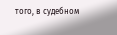того, в судебном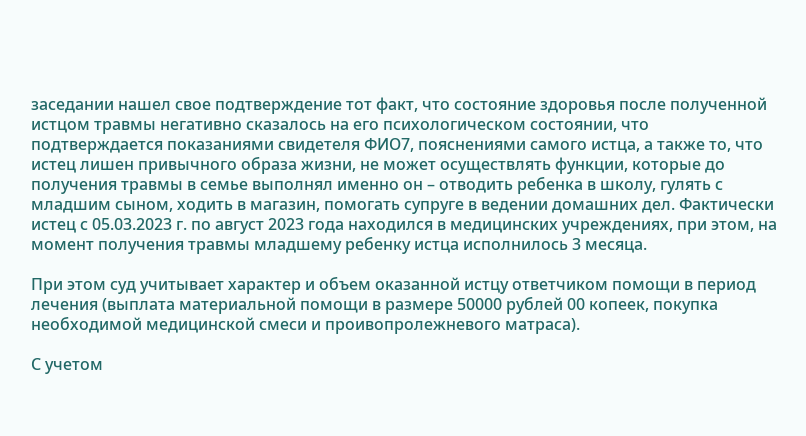заседании нашел свое подтверждение тот факт, что состояние здоровья после полученной истцом травмы негативно сказалось на его психологическом состоянии, что подтверждается показаниями свидетеля ФИО7, пояснениями самого истца, а также то, что истец лишен привычного образа жизни, не может осуществлять функции, которые до получения травмы в семье выполнял именно он – отводить ребенка в школу, гулять с младшим сыном, ходить в магазин, помогать супруге в ведении домашних дел. Фактически истец с 05.03.2023 г. по август 2023 года находился в медицинских учреждениях, при этом, на момент получения травмы младшему ребенку истца исполнилось 3 месяца.

При этом суд учитывает характер и объем оказанной истцу ответчиком помощи в период лечения (выплата материальной помощи в размере 50000 рублей 00 копеек, покупка необходимой медицинской смеси и проивопролежневого матраса).

С учетом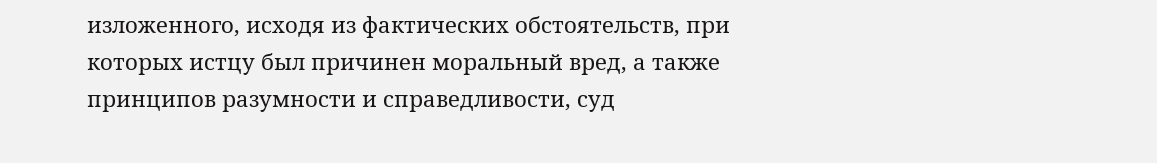изложенного, исходя из фактических обстоятельств, при которых истцу был причинен моральный вред, а также принципов разумности и справедливости, суд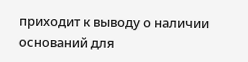приходит к выводу о наличии оснований для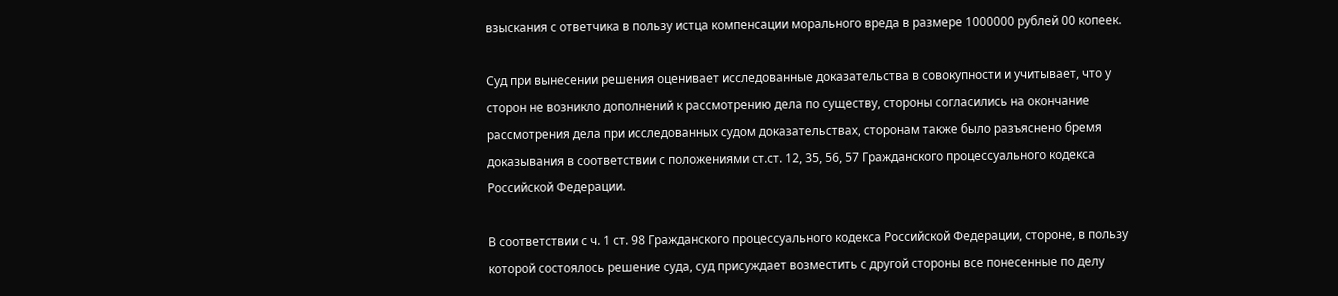взыскания с ответчика в пользу истца компенсации морального вреда в размере 1000000 рублей 00 копеек.

Суд при вынесении решения оценивает исследованные доказательства в совокупности и учитывает, что у сторон не возникло дополнений к рассмотрению дела по существу, стороны согласились на окончание рассмотрения дела при исследованных судом доказательствах, сторонам также было разъяснено бремя доказывания в соответствии с положениями ст.ст. 12, 35, 56, 57 Гражданского процессуального кодекса Российской Федерации.

В соответствии с ч. 1 ст. 98 Гражданского процессуального кодекса Российской Федерации, стороне, в пользу которой состоялось решение суда, суд присуждает возместить с другой стороны все понесенные по делу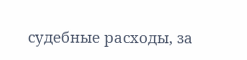судебные расходы, за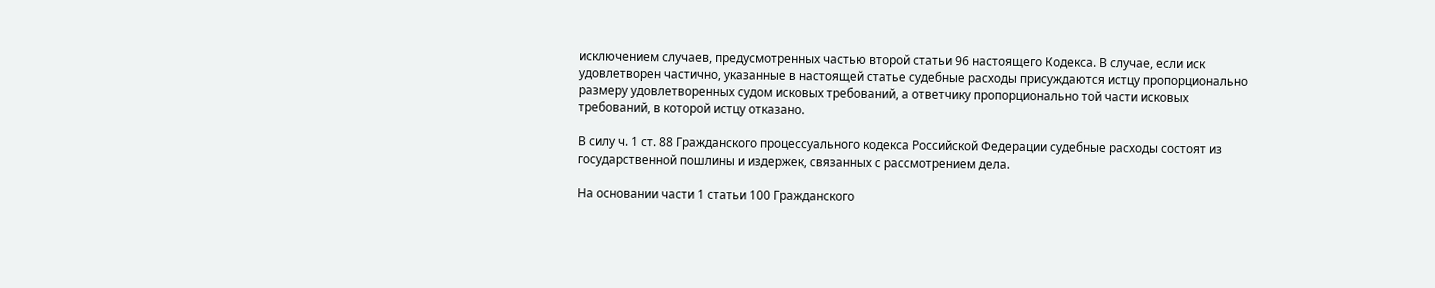исключением случаев, предусмотренных частью второй статьи 96 настоящего Кодекса. В случае, если иск удовлетворен частично, указанные в настоящей статье судебные расходы присуждаются истцу пропорционально размеру удовлетворенных судом исковых требований, а ответчику пропорционально той части исковых требований, в которой истцу отказано.

В силу ч. 1 ст. 88 Гражданского процессуального кодекса Российской Федерации судебные расходы состоят из государственной пошлины и издержек, связанных с рассмотрением дела.

На основании части 1 статьи 100 Гражданского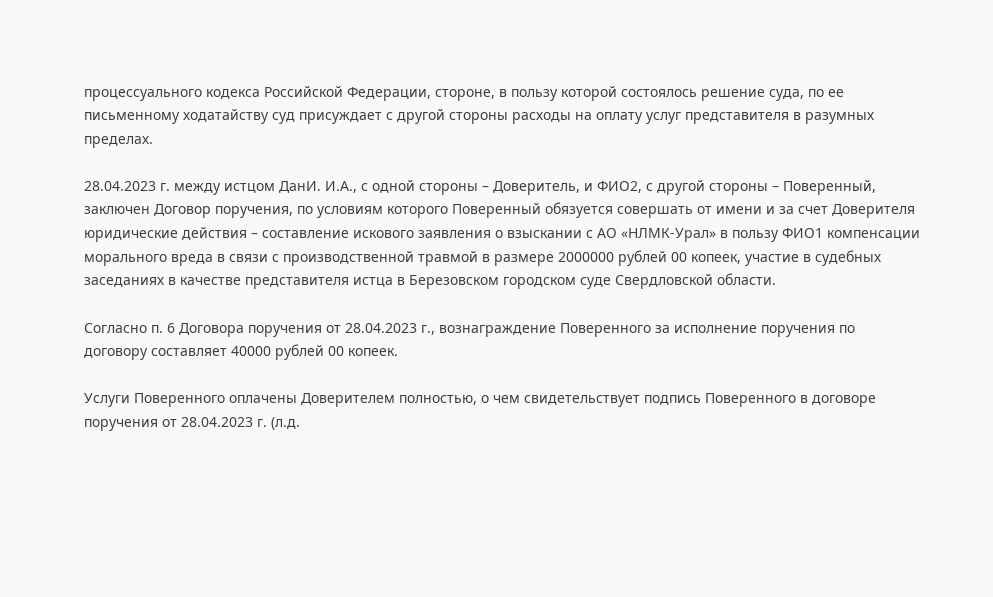процессуального кодекса Российской Федерации, стороне, в пользу которой состоялось решение суда, по ее письменному ходатайству суд присуждает с другой стороны расходы на оплату услуг представителя в разумных пределах.

28.04.2023 г. между истцом ДанИ. И.А., с одной стороны – Доверитель, и ФИО2, с другой стороны – Поверенный, заключен Договор поручения, по условиям которого Поверенный обязуется совершать от имени и за счет Доверителя юридические действия – составление искового заявления о взыскании с АО «НЛМК-Урал» в пользу ФИО1 компенсации морального вреда в связи с производственной травмой в размере 2000000 рублей 00 копеек, участие в судебных заседаниях в качестве представителя истца в Березовском городском суде Свердловской области.

Согласно п. 6 Договора поручения от 28.04.2023 г., вознаграждение Поверенного за исполнение поручения по договору составляет 40000 рублей 00 копеек.

Услуги Поверенного оплачены Доверителем полностью, о чем свидетельствует подпись Поверенного в договоре поручения от 28.04.2023 г. (л.д.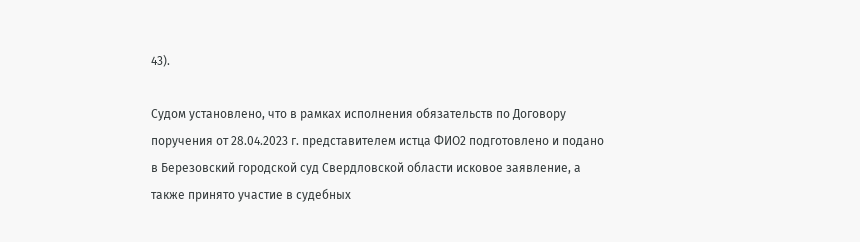43).

Судом установлено, что в рамках исполнения обязательств по Договору поручения от 28.04.2023 г. представителем истца ФИО2 подготовлено и подано в Березовский городской суд Свердловской области исковое заявление, а также принято участие в судебных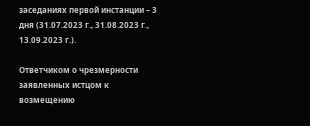заседаниях первой инстанции – 3 дня (31.07.2023 г., 31.08.2023 г., 13.09.2023 г.).

Ответчиком о чрезмерности заявленных истцом к возмещению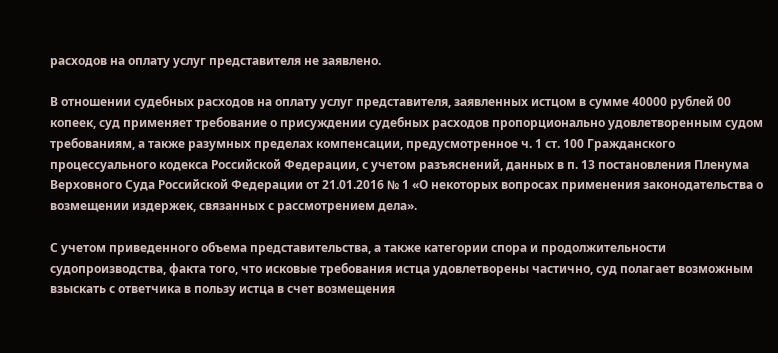расходов на оплату услуг представителя не заявлено.

В отношении судебных расходов на оплату услуг представителя, заявленных истцом в сумме 40000 рублей 00 копеек, суд применяет требование о присуждении судебных расходов пропорционально удовлетворенным судом требованиям, а также разумных пределах компенсации, предусмотренное ч. 1 ст. 100 Гражданского процессуального кодекса Российской Федерации, с учетом разъяснений, данных в п. 13 постановления Пленума Верховного Суда Российской Федерации от 21.01.2016 № 1 «О некоторых вопросах применения законодательства о возмещении издержек, связанных с рассмотрением дела».

С учетом приведенного объема представительства, а также категории спора и продолжительности судопроизводства, факта того, что исковые требования истца удовлетворены частично, суд полагает возможным взыскать с ответчика в пользу истца в счет возмещения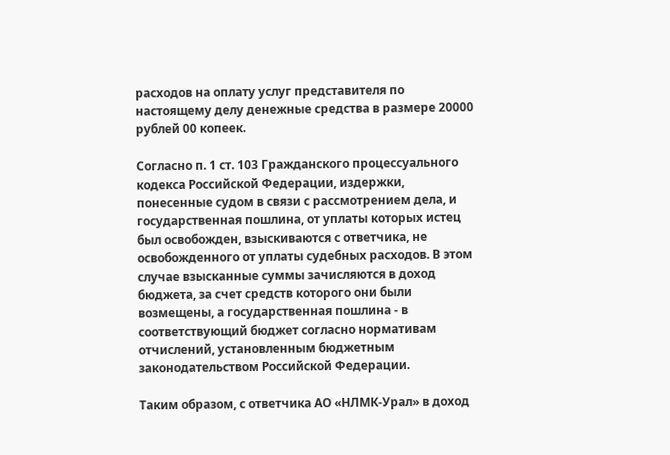расходов на оплату услуг представителя по настоящему делу денежные средства в размере 20000 рублей 00 копеек.

Согласно п. 1 ст. 103 Гражданского процессуального кодекса Российской Федерации, издержки, понесенные судом в связи с рассмотрением дела, и государственная пошлина, от уплаты которых истец был освобожден, взыскиваются с ответчика, не освобожденного от уплаты судебных расходов. В этом случае взысканные суммы зачисляются в доход бюджета, за счет средств которого они были возмещены, а государственная пошлина - в соответствующий бюджет согласно нормативам отчислений, установленным бюджетным законодательством Российской Федерации.

Таким образом, с ответчика АО «НЛМК-Урал» в доход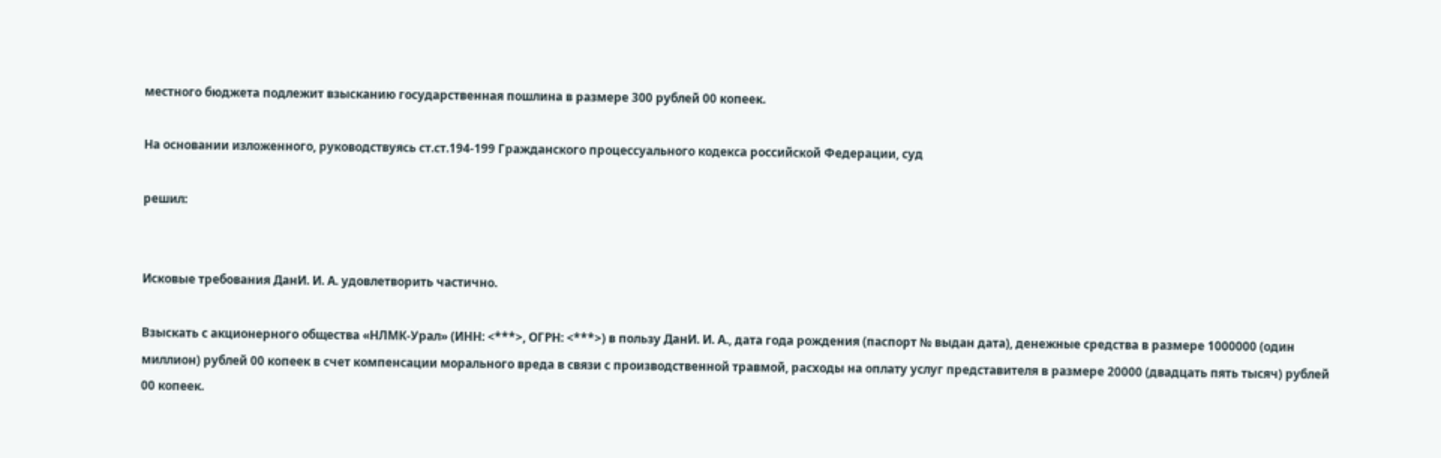местного бюджета подлежит взысканию государственная пошлина в размере 300 рублей 00 копеек.

На основании изложенного, руководствуясь ст.ст.194-199 Гражданского процессуального кодекса российской Федерации, суд

решил:


Исковые требования ДанИ. И. А. удовлетворить частично.

Взыскать с акционерного общества «НЛМК-Урал» (ИНН: <***>, ОГРН: <***>) в пользу ДанИ. И. А., дата года рождения (паспорт № выдан дата), денежные средства в размере 1000000 (один миллион) рублей 00 копеек в счет компенсации морального вреда в связи с производственной травмой, расходы на оплату услуг представителя в размере 20000 (двадцать пять тысяч) рублей 00 копеек.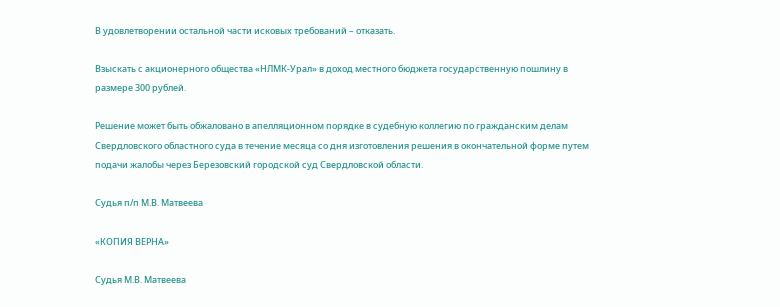В удовлетворении остальной части исковых требований – отказать.

Взыскать с акционерного общества «НЛМК-Урал» в доход местного бюджета государственную пошлину в размере 300 рублей.

Решение может быть обжаловано в апелляционном порядке в судебную коллегию по гражданским делам Свердловского областного суда в течение месяца со дня изготовления решения в окончательной форме путем подачи жалобы через Березовский городской суд Свердловской области.

Судья п/п М.В. Матвеева

«КОПИЯ ВЕРНА»

Судья М.В. Матвеева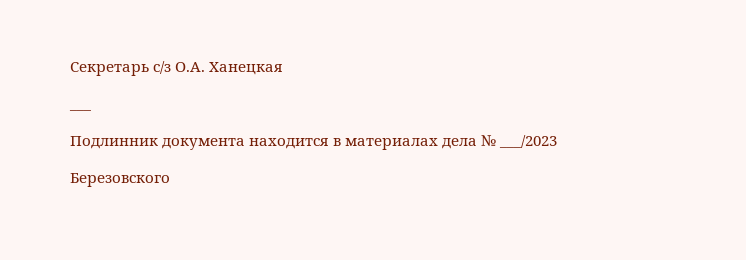Секретарь с/з О.А. Ханецкая

___

Подлинник документа находится в материалах дела № ___/2023

Березовского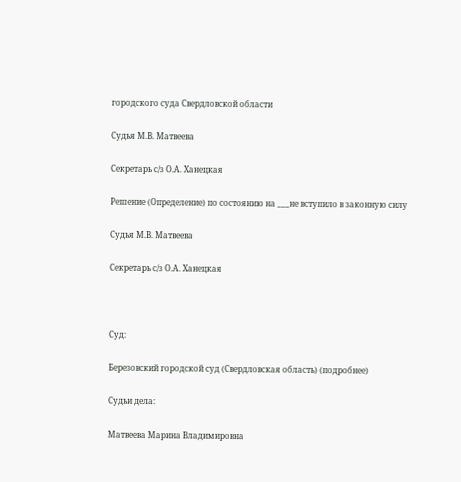городского суда Свердловской области

Судья М.В. Матвеева

Секретарь с/з О.А. Ханецкая

Решение (Определение) по состоянию на ___не вступило в законную силу

Судья М.В. Матвеева

Секретарь с/з О.А. Ханецкая



Суд:

Березовский городской суд (Свердловская область) (подробнее)

Судьи дела:

Матвеева Марина Владимировна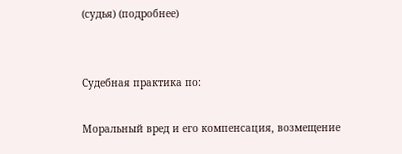(судья) (подробнее)


Судебная практика по:

Моральный вред и его компенсация, возмещение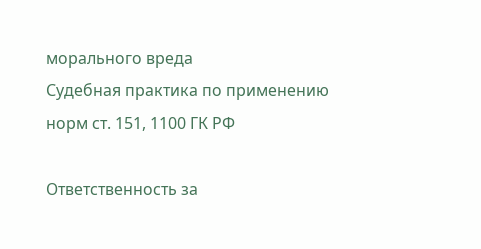морального вреда
Судебная практика по применению норм ст. 151, 1100 ГК РФ

Ответственность за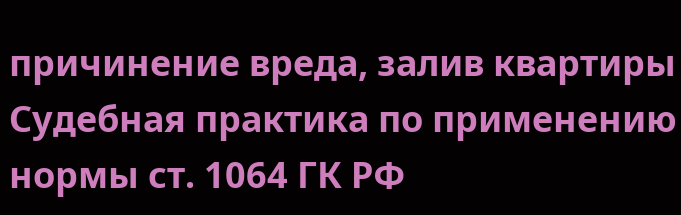причинение вреда, залив квартиры
Судебная практика по применению нормы ст. 1064 ГК РФ